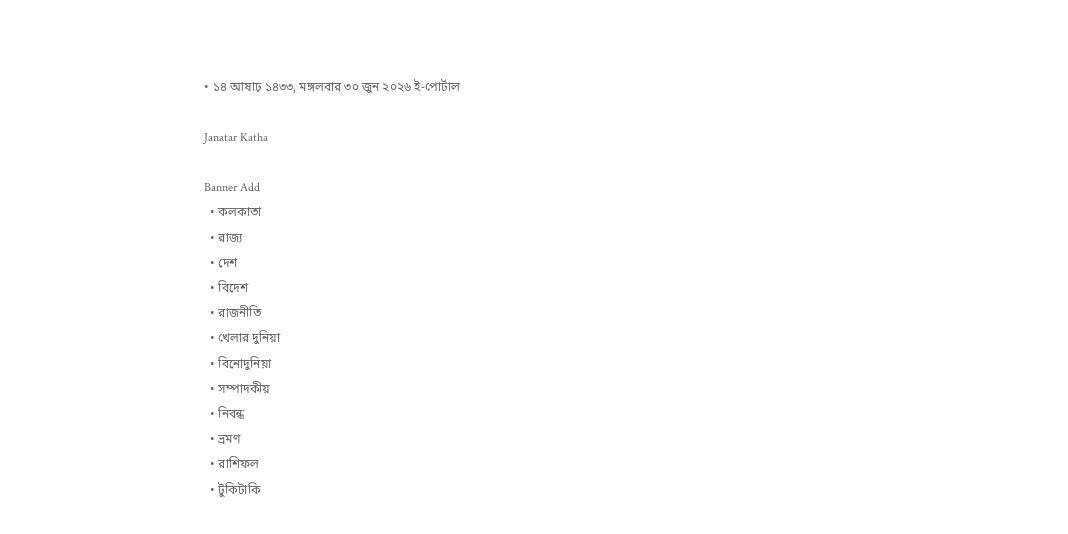• ১৪ আষাঢ় ১৪৩৩, মঙ্গলবার ৩০ জুন ২০২৬ ই-পোর্টাল

Janatar Katha

Banner Add
  • কলকাতা
  • রাজ্য
  • দেশ
  • বিদেশ
  • রাজনীতি
  • খেলার দুনিয়া
  • বিনোদুনিয়া
  • সম্পাদকীয়
  • নিবন্ধ
  • ভ্রমণ
  • রাশিফল
  • টুকিটাকি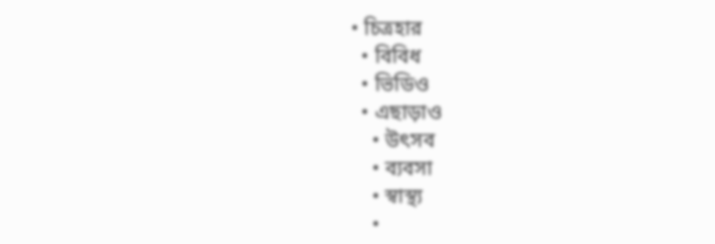• চিত্রহার
  • বিবিধ
  • ভিডিও
  • এছাড়াও
    • উৎসব
    • ব্যবসা
    • স্বাস্থ্য
    •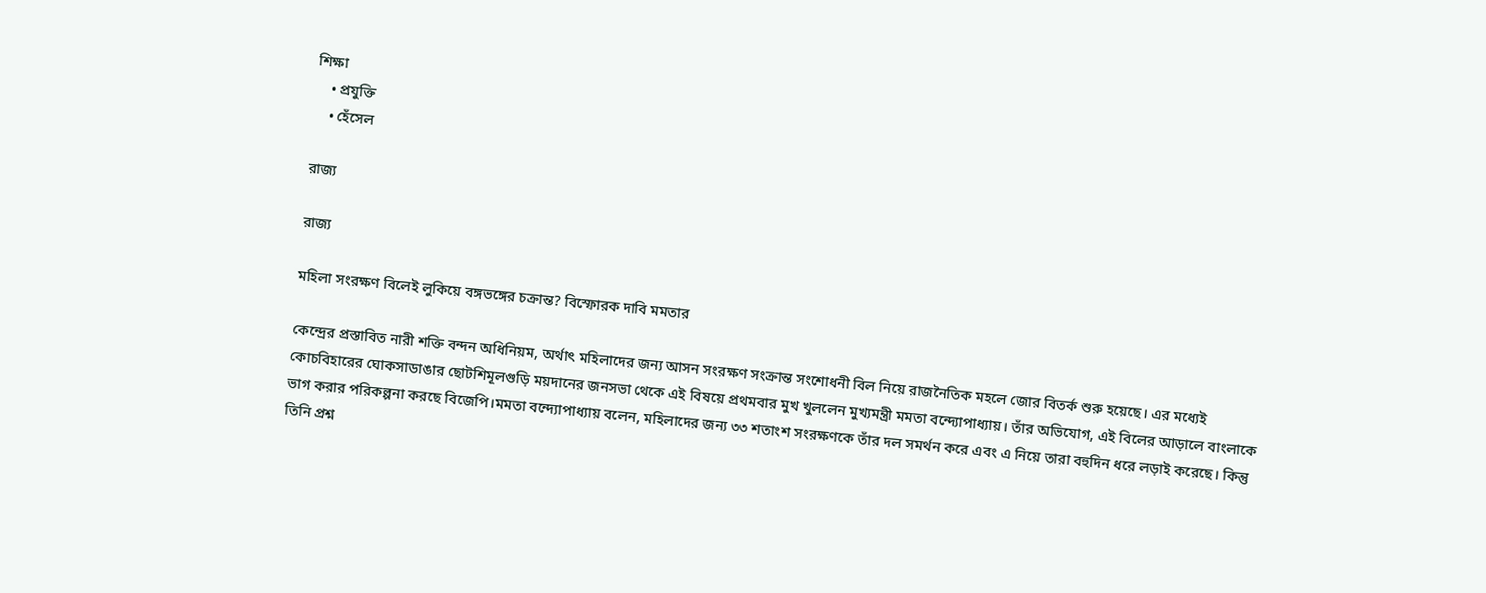শিক্ষা
    • প্রযুক্তি
    • হেঁসেল

রাজ্য

রাজ্য

মহিলা সংরক্ষণ বিলেই লুকিয়ে বঙ্গভঙ্গের চক্রান্ত? বিস্ফোরক দাবি মমতার

কেন্দ্রের প্রস্তাবিত নারী শক্তি বন্দন অধিনিয়ম, অর্থাৎ মহিলাদের জন্য আসন সংরক্ষণ সংক্রান্ত সংশোধনী বিল নিয়ে রাজনৈতিক মহলে জোর বিতর্ক শুরু হয়েছে। এর মধ্যেই কোচবিহারের ঘোকসাডাঙার ছোটশিমূলগুড়ি ময়দানের জনসভা থেকে এই বিষয়ে প্রথমবার মুখ খুললেন মুখ্যমন্ত্রী মমতা বন্দ্যোপাধ্যায়। তাঁর অভিযোগ, এই বিলের আড়ালে বাংলাকে ভাগ করার পরিকল্পনা করছে বিজেপি।মমতা বন্দ্যোপাধ্যায় বলেন, মহিলাদের জন্য ৩৩ শতাংশ সংরক্ষণকে তাঁর দল সমর্থন করে এবং এ নিয়ে তারা বহুদিন ধরে লড়াই করেছে। কিন্তু তিনি প্রশ্ন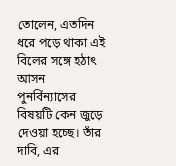তোলেন, এতদিন ধরে পড়ে থাকা এই বিলের সঙ্গে হঠাৎ আসন পুনর্বিন্যাসের বিষয়টি কেন জুড়ে দেওয়া হচ্ছে। তাঁর দাবি, এর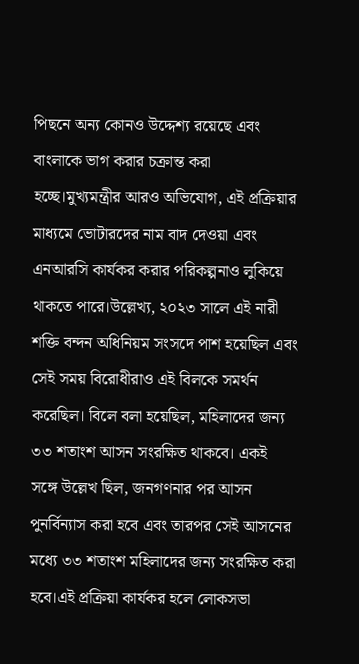পিছনে অন্য কোনও উদ্দেশ্য রয়েছে এবং বাংলাকে ভাগ করার চক্রান্ত করা হচ্ছে।মুখ্যমন্ত্রীর আরও অভিযোগ, এই প্রক্রিয়ার মাধ্যমে ভোটারদের নাম বাদ দেওয়া এবং এনআরসি কার্যকর করার পরিকল্পনাও লুকিয়ে থাকতে পারে।উল্লেখ্য, ২০২৩ সালে এই নারী শক্তি বন্দন অধিনিয়ম সংসদে পাশ হয়েছিল এবং সেই সময় বিরোধীরাও এই বিলকে সমর্থন করেছিল। বিলে বলা হয়েছিল, মহিলাদের জন্য ৩৩ শতাংশ আসন সংরক্ষিত থাকবে। একই সঙ্গে উল্লেখ ছিল, জনগণনার পর আসন পুনর্বিন্যাস করা হবে এবং তারপর সেই আসনের মধ্যে ৩৩ শতাংশ মহিলাদের জন্য সংরক্ষিত করা হবে।এই প্রক্রিয়া কার্যকর হলে লোকসভা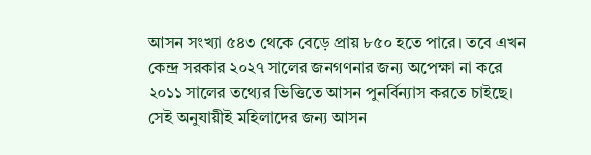আসন সংখ্যা ৫৪৩ থেকে বেড়ে প্রায় ৮৫০ হতে পারে। তবে এখন কেন্দ্র সরকার ২০২৭ সালের জনগণনার জন্য অপেক্ষা না করে ২০১১ সালের তথ্যের ভিত্তিতে আসন পুনর্বিন্যাস করতে চাইছে। সেই অনুযায়ীই মহিলাদের জন্য আসন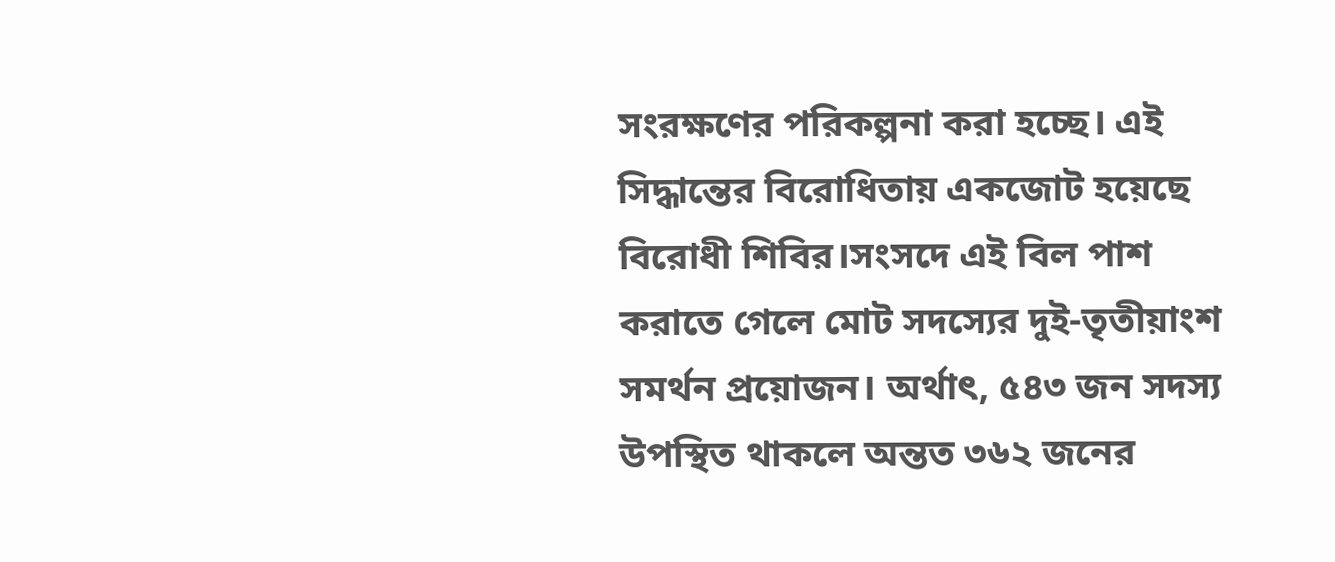সংরক্ষণের পরিকল্পনা করা হচ্ছে। এই সিদ্ধান্তের বিরোধিতায় একজোট হয়েছে বিরোধী শিবির।সংসদে এই বিল পাশ করাতে গেলে মোট সদস্যের দুই-তৃতীয়াংশ সমর্থন প্রয়োজন। অর্থাৎ, ৫৪৩ জন সদস্য উপস্থিত থাকলে অন্তত ৩৬২ জনের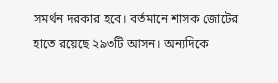সমর্থন দরকার হবে। বর্তমানে শাসক জোটের হাতে রয়েছে ২৯৩টি আসন। অন্যদিকে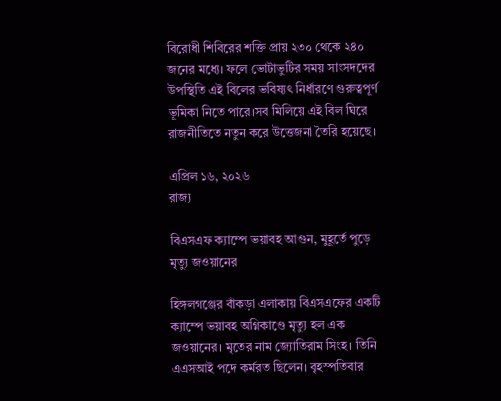বিরোধী শিবিরের শক্তি প্রায় ২৩০ থেকে ২৪০ জনের মধ্যে। ফলে ভোটাভুটির সময় সাংসদদের উপস্থিতি এই বিলের ভবিষ্যৎ নির্ধারণে গুরুত্বপূর্ণ ভূমিকা নিতে পারে।সব মিলিয়ে এই বিল ঘিরে রাজনীতিতে নতুন করে উত্তেজনা তৈরি হয়েছে।

এপ্রিল ১৬, ২০২৬
রাজ্য

বিএসএফ ক্যাম্পে ভয়াবহ আগুন, মুহূর্তে পুড়ে মৃত্যু জওয়ানের

হিঙ্গলগঞ্জের বাঁকড়া এলাকায় বিএসএফের একটি ক্যাম্পে ভয়াবহ অগ্নিকাণ্ডে মৃত্যু হল এক জওয়ানের। মৃতের নাম জ্যোতিরাম সিংহ। তিনি এএসআই পদে কর্মরত ছিলেন। বৃহস্পতিবার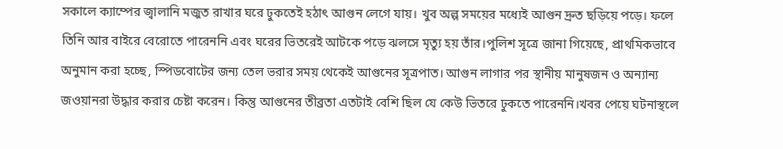সকালে ক্যাম্পের জ্বালানি মজুত রাখার ঘরে ঢুকতেই হঠাৎ আগুন লেগে যায়। খুব অল্প সময়ের মধ্যেই আগুন দ্রুত ছড়িয়ে পড়ে। ফলে তিনি আর বাইরে বেরোতে পারেননি এবং ঘরের ভিতরেই আটকে পড়ে ঝলসে মৃত্যু হয় তাঁর।পুলিশ সূত্রে জানা গিয়েছে, প্রাথমিকভাবে অনুমান করা হচ্ছে, স্পিডবোটের জন্য তেল ভরার সময় থেকেই আগুনের সূত্রপাত। আগুন লাগার পর স্থানীয় মানুষজন ও অন্যান্য জওয়ানরা উদ্ধার করার চেষ্টা করেন। কিন্তু আগুনের তীব্রতা এতটাই বেশি ছিল যে কেউ ভিতরে ঢুকতে পারেননি।খবর পেয়ে ঘটনাস্থলে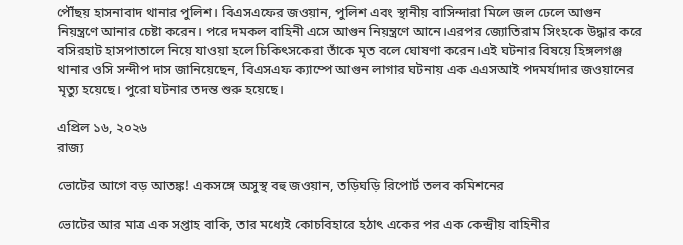পৌঁছয় হাসনাবাদ থানার পুলিশ। বিএসএফের জওয়ান, পুলিশ এবং স্থানীয় বাসিন্দারা মিলে জল ঢেলে আগুন নিয়ন্ত্রণে আনার চেষ্টা করেন। পরে দমকল বাহিনী এসে আগুন নিয়ন্ত্রণে আনে।এরপর জ্যোতিরাম সিংহকে উদ্ধার করে বসিরহাট হাসপাতালে নিয়ে যাওয়া হলে চিকিৎসকেরা তাঁকে মৃত বলে ঘোষণা করেন।এই ঘটনার বিষয়ে হিঙ্গলগঞ্জ থানার ওসি সন্দীপ দাস জানিয়েছেন, বিএসএফ ক্যাম্পে আগুন লাগার ঘটনায় এক এএসআই পদমর্যাদার জওয়ানের মৃত্যু হয়েছে। পুরো ঘটনার তদন্ত শুরু হয়েছে।

এপ্রিল ১৬, ২০২৬
রাজ্য

ভোটের আগে বড় আতঙ্ক! একসঙ্গে অসুস্থ বহু জওয়ান, তড়িঘড়ি রিপোর্ট তলব কমিশনের

ভোটের আর মাত্র এক সপ্তাহ বাকি, তার মধ্যেই কোচবিহারে হঠাৎ একের পর এক কেন্দ্রীয় বাহিনীর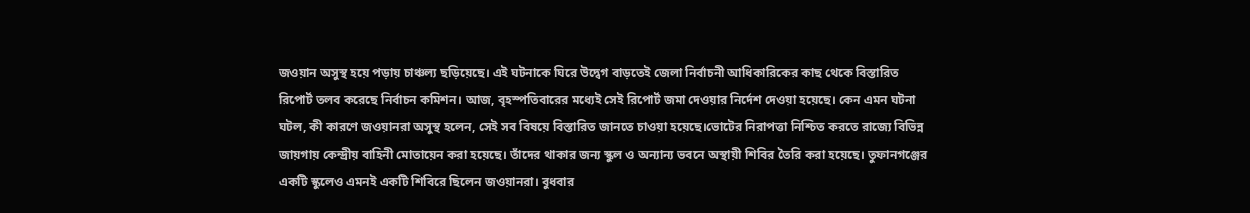জওয়ান অসুস্থ হয়ে পড়ায় চাঞ্চল্য ছড়িয়েছে। এই ঘটনাকে ঘিরে উদ্বেগ বাড়তেই জেলা নির্বাচনী আধিকারিকের কাছ থেকে বিস্তারিত রিপোর্ট তলব করেছে নির্বাচন কমিশন। আজ, বৃহস্পতিবারের মধ্যেই সেই রিপোর্ট জমা দেওয়ার নির্দেশ দেওয়া হয়েছে। কেন এমন ঘটনা ঘটল, কী কারণে জওয়ানরা অসুস্থ হলেন, সেই সব বিষয়ে বিস্তারিত জানতে চাওয়া হয়েছে।ভোটের নিরাপত্তা নিশ্চিত করতে রাজ্যে বিভিন্ন জায়গায় কেন্দ্রীয় বাহিনী মোতায়েন করা হয়েছে। তাঁদের থাকার জন্য স্কুল ও অন্যান্য ভবনে অস্থায়ী শিবির তৈরি করা হয়েছে। তুফানগঞ্জের একটি স্কুলেও এমনই একটি শিবিরে ছিলেন জওয়ানরা। বুধবার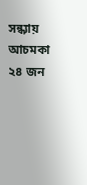সন্ধ্যায় আচমকা ২৪ জন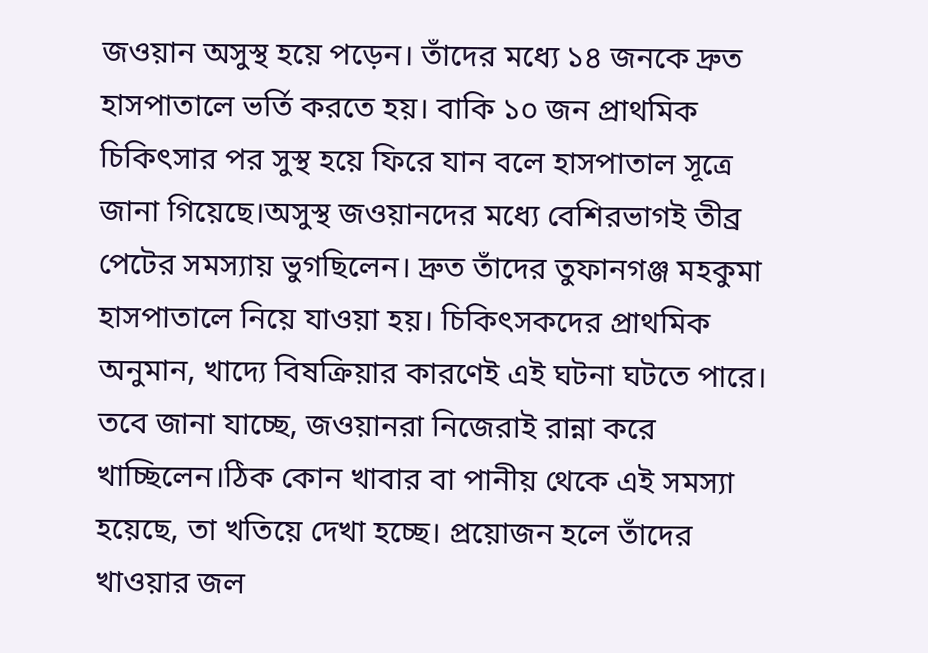জওয়ান অসুস্থ হয়ে পড়েন। তাঁদের মধ্যে ১৪ জনকে দ্রুত হাসপাতালে ভর্তি করতে হয়। বাকি ১০ জন প্রাথমিক চিকিৎসার পর সুস্থ হয়ে ফিরে যান বলে হাসপাতাল সূত্রে জানা গিয়েছে।অসুস্থ জওয়ানদের মধ্যে বেশিরভাগই তীব্র পেটের সমস্যায় ভুগছিলেন। দ্রুত তাঁদের তুফানগঞ্জ মহকুমা হাসপাতালে নিয়ে যাওয়া হয়। চিকিৎসকদের প্রাথমিক অনুমান, খাদ্যে বিষক্রিয়ার কারণেই এই ঘটনা ঘটতে পারে। তবে জানা যাচ্ছে, জওয়ানরা নিজেরাই রান্না করে খাচ্ছিলেন।ঠিক কোন খাবার বা পানীয় থেকে এই সমস্যা হয়েছে, তা খতিয়ে দেখা হচ্ছে। প্রয়োজন হলে তাঁদের খাওয়ার জল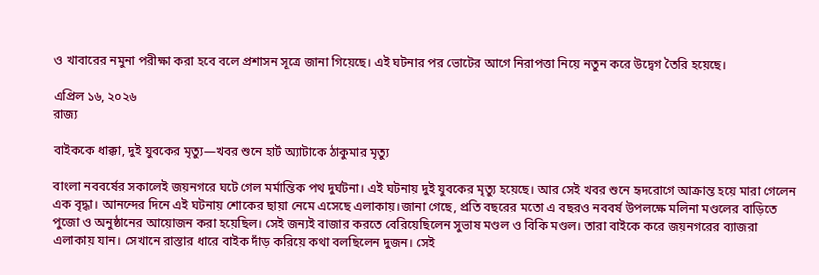ও খাবারের নমুনা পরীক্ষা করা হবে বলে প্রশাসন সূত্রে জানা গিয়েছে। এই ঘটনার পর ভোটের আগে নিরাপত্তা নিয়ে নতুন করে উদ্বেগ তৈরি হয়েছে।

এপ্রিল ১৬, ২০২৬
রাজ্য

বাইককে ধাক্কা, দুই যুবকের মৃত্যু—খবর শুনে হার্ট অ্যাটাকে ঠাকুমার মৃত্যু

বাংলা নববর্ষের সকালেই জয়নগরে ঘটে গেল মর্মান্তিক পথ দুর্ঘটনা। এই ঘটনায় দুই যুবকের মৃত্যু হয়েছে। আর সেই খবর শুনে হৃদরোগে আক্রান্ত হয়ে মারা গেলেন এক বৃদ্ধা। আনন্দের দিনে এই ঘটনায় শোকের ছায়া নেমে এসেছে এলাকায়।জানা গেছে, প্রতি বছরের মতো এ বছরও নববর্ষ উপলক্ষে মলিনা মণ্ডলের বাড়িতে পুজো ও অনুষ্ঠানের আয়োজন করা হয়েছিল। সেই জন্যই বাজার করতে বেরিয়েছিলেন সুভাষ মণ্ডল ও বিকি মণ্ডল। তারা বাইকে করে জয়নগরের ব্যাজরা এলাকায় যান। সেখানে রাস্তার ধারে বাইক দাঁড় করিয়ে কথা বলছিলেন দুজন। সেই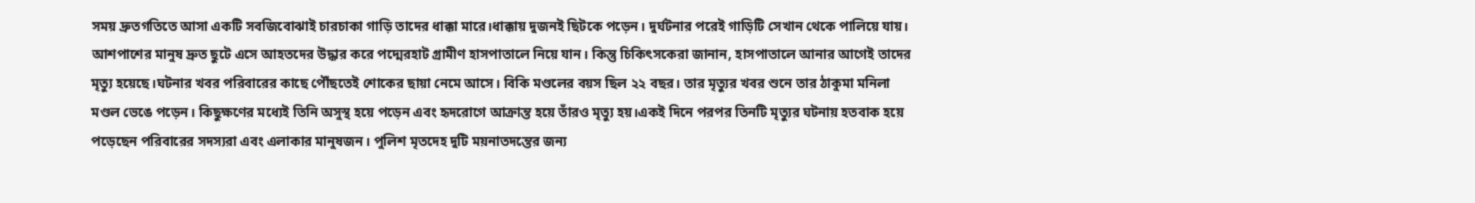সময় দ্রুতগতিতে আসা একটি সবজিবোঝাই চারচাকা গাড়ি তাদের ধাক্কা মারে।ধাক্কায় দুজনই ছিটকে পড়েন। দুর্ঘটনার পরেই গাড়িটি সেখান থেকে পালিয়ে যায়। আশপাশের মানুষ দ্রুত ছুটে এসে আহতদের উদ্ধার করে পদ্মেরহাট গ্রামীণ হাসপাতালে নিয়ে যান। কিন্তু চিকিৎসকেরা জানান, হাসপাতালে আনার আগেই তাদের মৃত্যু হয়েছে।ঘটনার খবর পরিবারের কাছে পৌঁছতেই শোকের ছায়া নেমে আসে। বিকি মণ্ডলের বয়স ছিল ২২ বছর। তার মৃত্যুর খবর শুনে তার ঠাকুমা মনিলা মণ্ডল ভেঙে পড়েন। কিছুক্ষণের মধ্যেই তিনি অসুস্থ হয়ে পড়েন এবং হৃদরোগে আক্রান্ত হয়ে তাঁরও মৃত্যু হয়।একই দিনে পরপর তিনটি মৃত্যুর ঘটনায় হতবাক হয়ে পড়েছেন পরিবারের সদস্যরা এবং এলাকার মানুষজন। পুলিশ মৃতদেহ দুটি ময়নাতদন্তের জন্য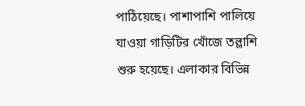পাঠিয়েছে। পাশাপাশি পালিয়ে যাওয়া গাড়িটির খোঁজে তল্লাশি শুরু হয়েছে। এলাকার বিভিন্ন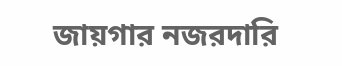জায়গার নজরদারি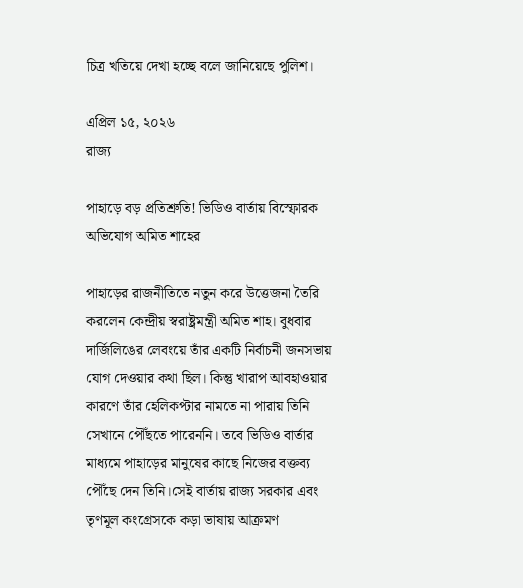চিত্র খতিয়ে দেখা হচ্ছে বলে জানিয়েছে পুলিশ।

এপ্রিল ১৫, ২০২৬
রাজ্য

পাহাড়ে বড় প্রতিশ্রুতি! ভিডিও বার্তায় বিস্ফোরক অভিযোগ অমিত শাহের

পাহাড়ের রাজনীতিতে নতুন করে উত্তেজনা তৈরি করলেন কেন্দ্রীয় স্বরাষ্ট্রমন্ত্রী অমিত শাহ। বুধবার দার্জিলিঙের লেবংয়ে তাঁর একটি নির্বাচনী জনসভায় যোগ দেওয়ার কথা ছিল। কিন্তু খারাপ আবহাওয়ার কারণে তাঁর হেলিকপ্টার নামতে না পারায় তিনি সেখানে পৌঁছতে পারেননি। তবে ভিডিও বার্তার মাধ্যমে পাহাড়ের মানুষের কাছে নিজের বক্তব্য পৌঁছে দেন তিনি।সেই বার্তায় রাজ্য সরকার এবং তৃণমূল কংগ্রেসকে কড়া ভাষায় আক্রমণ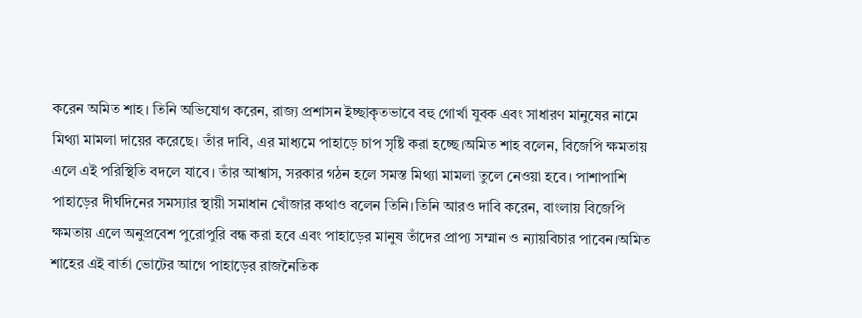করেন অমিত শাহ। তিনি অভিযোগ করেন, রাজ্য প্রশাসন ইচ্ছাকৃতভাবে বহু গোর্খা যুবক এবং সাধারণ মানুষের নামে মিথ্যা মামলা দায়ের করেছে। তাঁর দাবি, এর মাধ্যমে পাহাড়ে চাপ সৃষ্টি করা হচ্ছে।অমিত শাহ বলেন, বিজেপি ক্ষমতায় এলে এই পরিস্থিতি বদলে যাবে। তাঁর আশ্বাস, সরকার গঠন হলে সমস্ত মিথ্যা মামলা তুলে নেওয়া হবে। পাশাপাশি পাহাড়ের দীর্ঘদিনের সমস্যার স্থায়ী সমাধান খোঁজার কথাও বলেন তিনি।তিনি আরও দাবি করেন, বাংলায় বিজেপি ক্ষমতায় এলে অনুপ্রবেশ পুরোপুরি বন্ধ করা হবে এবং পাহাড়ের মানুষ তাঁদের প্রাপ্য সম্মান ও ন্যায়বিচার পাবেন।অমিত শাহের এই বার্তা ভোটের আগে পাহাড়ের রাজনৈতিক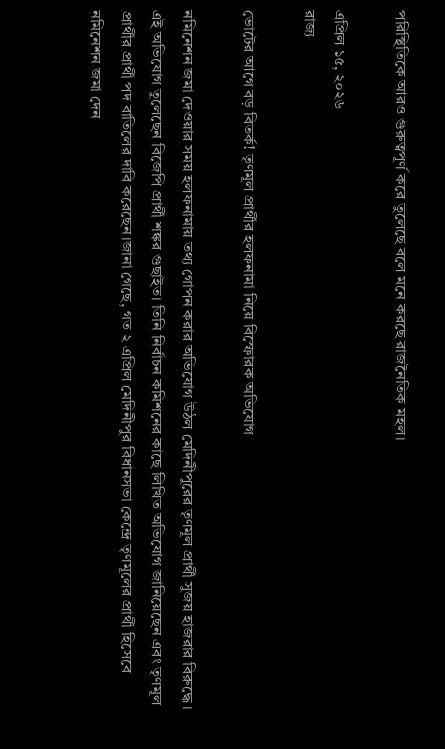পরিস্থিতিকে আরও গুরুত্বপূর্ণ করে তুলেছে বলে মনে করছে রাজনৈতিক মহল।

এপ্রিল ১৫, ২০২৬
রাজ্য

ভোটের আগে বড় বিতর্ক! তৃণমূল প্রার্থীর হলফনামা নিয়ে বিস্ফোরক অভিযোগ

নমিনেশন জমা দেওয়ার সময় হলফনামায় তথ্য গোপন করার অভিযোগ উঠল মেদিনীপুরের তৃণমূল প্রার্থী সুজয় হাজরার বিরুদ্ধে। এই অভিযোগ তুলেছেন বিজেপি প্রার্থী শঙ্কর গুছাইত। তিনি নির্বাচন কমিশনের কাছে লিখিত অভিযোগ জানিয়েছেন এবং তৃণমূল প্রার্থীর প্রার্থী পদ বাতিলের দাবি করেছেন।জানা গেছে, গত ২ এপ্রিল মেদিনীপুর বিধানসভা কেন্দ্রে তৃণমূলের প্রার্থী হিসেবে নমিনেশন জমা দেন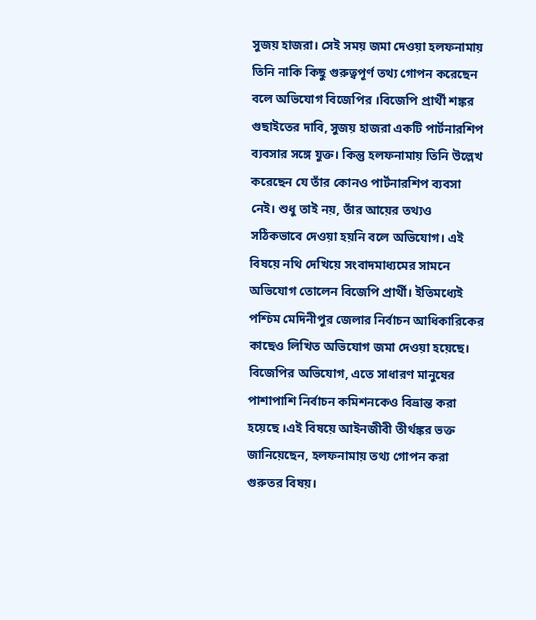সুজয় হাজরা। সেই সময় জমা দেওয়া হলফনামায় তিনি নাকি কিছু গুরুত্বপূর্ণ তথ্য গোপন করেছেন বলে অভিযোগ বিজেপির ।বিজেপি প্রার্থী শঙ্কর গুছাইতের দাবি, সুজয় হাজরা একটি পার্টনারশিপ ব্যবসার সঙ্গে যুক্ত। কিন্তু হলফনামায় তিনি উল্লেখ করেছেন যে তাঁর কোনও পার্টনারশিপ ব্যবসা নেই। শুধু তাই নয়, তাঁর আয়ের তথ্যও সঠিকভাবে দেওয়া হয়নি বলে অভিযোগ। এই বিষয়ে নথি দেখিয়ে সংবাদমাধ্যমের সামনে অভিযোগ তোলেন বিজেপি প্রার্থী। ইতিমধ্যেই পশ্চিম মেদিনীপুর জেলার নির্বাচন আধিকারিকের কাছেও লিখিত অভিযোগ জমা দেওয়া হয়েছে। বিজেপির অভিযোগ, এতে সাধারণ মানুষের পাশাপাশি নির্বাচন কমিশনকেও বিভ্রান্ত করা হয়েছে ।এই বিষয়ে আইনজীবী তীর্থঙ্কর ভক্ত জানিয়েছেন, হলফনামায় তথ্য গোপন করা গুরুতর বিষয়।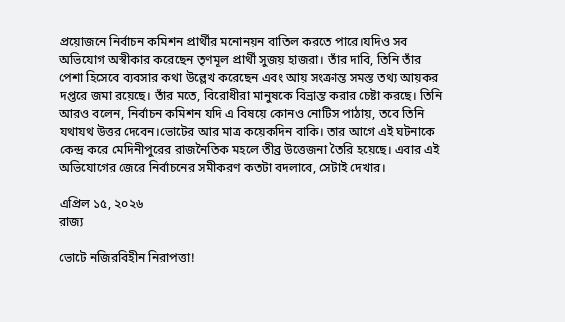প্রয়োজনে নির্বাচন কমিশন প্রার্থীর মনোনয়ন বাতিল করতে পারে।যদিও সব অভিযোগ অস্বীকার করেছেন তৃণমূল প্রার্থী সুজয় হাজরা। তাঁর দাবি, তিনি তাঁর পেশা হিসেবে ব্যবসার কথা উল্লেখ করেছেন এবং আয় সংক্রান্ত সমস্ত তথ্য আয়কর দপ্তরে জমা রয়েছে। তাঁর মতে, বিরোধীরা মানুষকে বিভ্রান্ত করার চেষ্টা করছে। তিনি আরও বলেন, নির্বাচন কমিশন যদি এ বিষয়ে কোনও নোটিস পাঠায়, তবে তিনি যথাযথ উত্তর দেবেন।ভোটের আর মাত্র কয়েকদিন বাকি। তার আগে এই ঘটনাকে কেন্দ্র করে মেদিনীপুরের রাজনৈতিক মহলে তীব্র উত্তেজনা তৈরি হয়েছে। এবার এই অভিযোগের জেরে নির্বাচনের সমীকরণ কতটা বদলাবে, সেটাই দেখার।

এপ্রিল ১৫, ২০২৬
রাজ্য

ভোটে নজিরবিহীন নিরাপত্তা!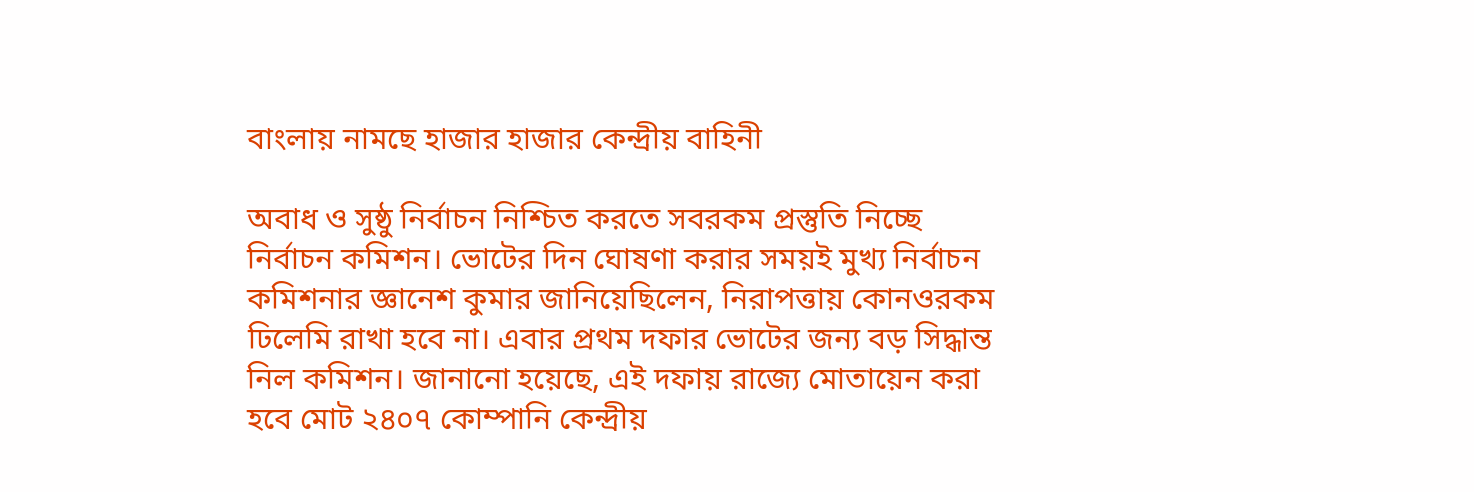বাংলায় নামছে হাজার হাজার কেন্দ্রীয় বাহিনী

অবাধ ও সুষ্ঠু নির্বাচন নিশ্চিত করতে সবরকম প্রস্তুতি নিচ্ছে নির্বাচন কমিশন। ভোটের দিন ঘোষণা করার সময়ই মুখ্য নির্বাচন কমিশনার জ্ঞানেশ কুমার জানিয়েছিলেন, নিরাপত্তায় কোনওরকম ঢিলেমি রাখা হবে না। এবার প্রথম দফার ভোটের জন্য বড় সিদ্ধান্ত নিল কমিশন। জানানো হয়েছে, এই দফায় রাজ্যে মোতায়েন করা হবে মোট ২৪০৭ কোম্পানি কেন্দ্রীয়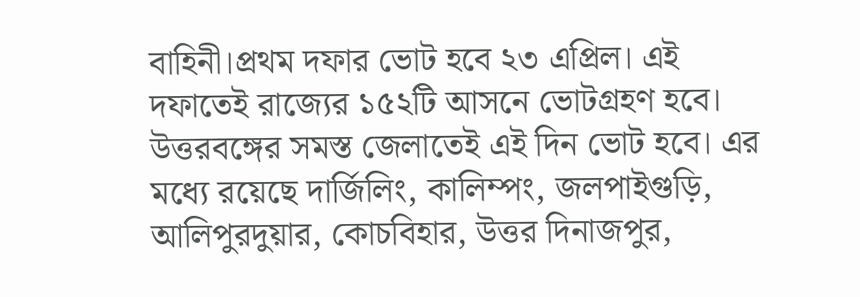বাহিনী।প্রথম দফার ভোট হবে ২৩ এপ্রিল। এই দফাতেই রাজ্যের ১৫২টি আসনে ভোটগ্রহণ হবে। উত্তরবঙ্গের সমস্ত জেলাতেই এই দিন ভোট হবে। এর মধ্যে রয়েছে দার্জিলিং, কালিম্পং, জলপাইগুড়ি, আলিপুরদুয়ার, কোচবিহার, উত্তর দিনাজপুর,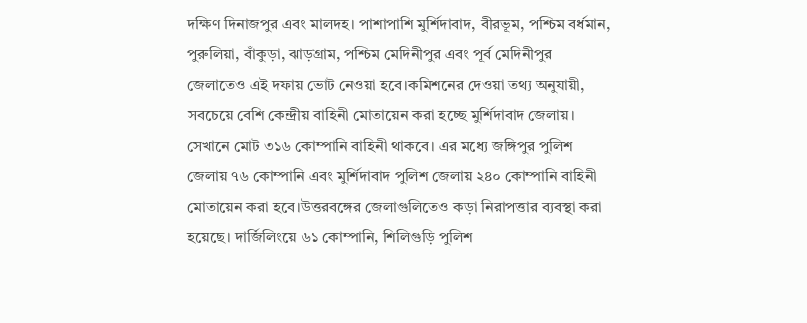দক্ষিণ দিনাজপুর এবং মালদহ। পাশাপাশি মুর্শিদাবাদ, বীরভূম, পশ্চিম বর্ধমান, পুরুলিয়া, বাঁকুড়া, ঝাড়গ্রাম, পশ্চিম মেদিনীপুর এবং পূর্ব মেদিনীপুর জেলাতেও এই দফায় ভোট নেওয়া হবে।কমিশনের দেওয়া তথ্য অনুযায়ী, সবচেয়ে বেশি কেন্দ্রীয় বাহিনী মোতায়েন করা হচ্ছে মুর্শিদাবাদ জেলায়। সেখানে মোট ৩১৬ কোম্পানি বাহিনী থাকবে। এর মধ্যে জঙ্গিপুর পুলিশ জেলায় ৭৬ কোম্পানি এবং মুর্শিদাবাদ পুলিশ জেলায় ২৪০ কোম্পানি বাহিনী মোতায়েন করা হবে।উত্তরবঙ্গের জেলাগুলিতেও কড়া নিরাপত্তার ব্যবস্থা করা হয়েছে। দার্জিলিংয়ে ৬১ কোম্পানি, শিলিগুড়ি পুলিশ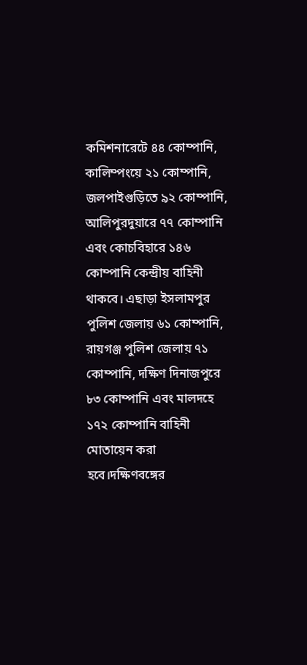কমিশনারেটে ৪৪ কোম্পানি, কালিম্পংয়ে ২১ কোম্পানি, জলপাইগুড়িতে ৯২ কোম্পানি, আলিপুরদুয়ারে ৭৭ কোম্পানি এবং কোচবিহারে ১৪৬ কোম্পানি কেন্দ্রীয় বাহিনী থাকবে। এছাড়া ইসলামপুর পুলিশ জেলায় ৬১ কোম্পানি, রায়গঞ্জ পুলিশ জেলায় ৭১ কোম্পানি, দক্ষিণ দিনাজপুরে ৮৩ কোম্পানি এবং মালদহে ১৭২ কোম্পানি বাহিনী মোতায়েন করা হবে।দক্ষিণবঙ্গের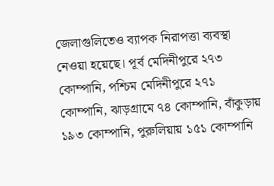জেলাগুলিতেও ব্যাপক নিরাপত্তা ব্যবস্থা নেওয়া হয়েছে। পূর্ব মেদিনীপুরে ২৭৩ কোম্পানি, পশ্চিম মেদিনীপুরে ২৭১ কোম্পানি, ঝাড়গ্রামে ৭৪ কোম্পানি, বাঁকুড়ায় ১৯৩ কোম্পানি, পুরুলিয়ায় ১৫১ কোম্পানি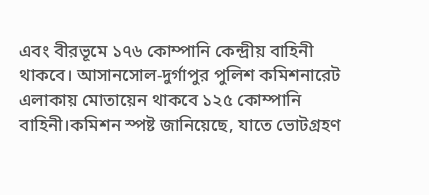এবং বীরভূমে ১৭৬ কোম্পানি কেন্দ্রীয় বাহিনী থাকবে। আসানসোল-দুর্গাপুর পুলিশ কমিশনারেট এলাকায় মোতায়েন থাকবে ১২৫ কোম্পানি বাহিনী।কমিশন স্পষ্ট জানিয়েছে, যাতে ভোটগ্রহণ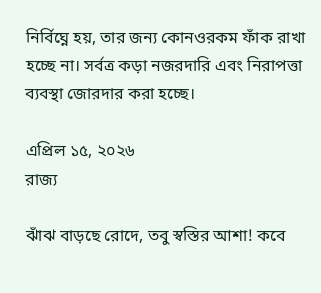নির্বিঘ্নে হয়, তার জন্য কোনওরকম ফাঁক রাখা হচ্ছে না। সর্বত্র কড়া নজরদারি এবং নিরাপত্তা ব্যবস্থা জোরদার করা হচ্ছে।

এপ্রিল ১৫, ২০২৬
রাজ্য

ঝাঁঝ বাড়ছে রোদে, তবু স্বস্তির আশা! কবে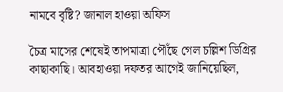নামবে বৃষ্টি? জানাল হাওয়া অফিস

চৈত্র মাসের শেষেই তাপমাত্রা পৌঁছে গেল চল্লিশ ডিগ্রির কাছাকাছি। আবহাওয়া দফতর আগেই জানিয়েছিল,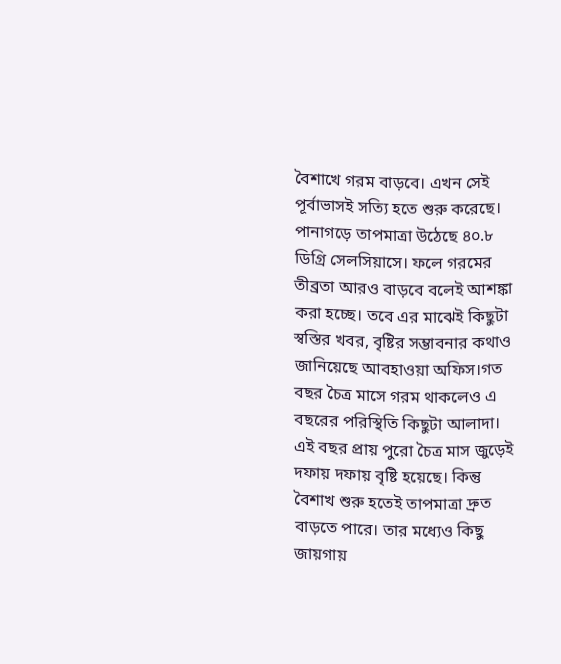বৈশাখে গরম বাড়বে। এখন সেই পূর্বাভাসই সত্যি হতে শুরু করেছে। পানাগড়ে তাপমাত্রা উঠেছে ৪০.৮ ডিগ্রি সেলসিয়াসে। ফলে গরমের তীব্রতা আরও বাড়বে বলেই আশঙ্কা করা হচ্ছে। তবে এর মাঝেই কিছুটা স্বস্তির খবর, বৃষ্টির সম্ভাবনার কথাও জানিয়েছে আবহাওয়া অফিস।গত বছর চৈত্র মাসে গরম থাকলেও এ বছরের পরিস্থিতি কিছুটা আলাদা। এই বছর প্রায় পুরো চৈত্র মাস জুড়েই দফায় দফায় বৃষ্টি হয়েছে। কিন্তু বৈশাখ শুরু হতেই তাপমাত্রা দ্রুত বাড়তে পারে। তার মধ্যেও কিছু জায়গায়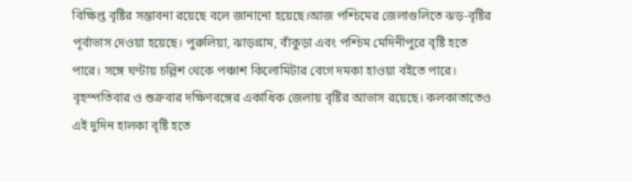বিক্ষিপ্ত বৃষ্টির সম্ভাবনা রয়েছে বলে জানানো হয়েছে।আজ পশ্চিমের জেলাগুলিতে ঝড়-বৃষ্টির পূর্বাভাস দেওয়া হয়েছে। পুরুলিয়া, ঝাড়গ্রাম, বাঁকুড়া এবং পশ্চিম মেদিনীপুরে বৃষ্টি হতে পারে। সঙ্গে ঘণ্টায় চল্লিশ থেকে পঞ্চাশ কিলোমিটার বেগে দমকা হাওয়া বইতে পারে। বৃহস্পতিবার ও শুক্রবার দক্ষিণবঙ্গের একাধিক জেলায় বৃষ্টির আভাস রয়েছে। কলকাতাতেও এই দুদিন হালকা বৃষ্টি হতে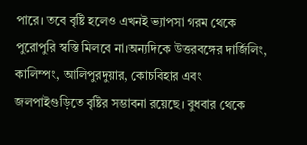পারে। তবে বৃষ্টি হলেও এখনই ভ্যাপসা গরম থেকে পুরোপুরি স্বস্তি মিলবে না।অন্যদিকে উত্তরবঙ্গের দার্জিলিং, কালিম্পং, আলিপুরদুয়ার, কোচবিহার এবং জলপাইগুড়িতে বৃষ্টির সম্ভাবনা রয়েছে। বুধবার থেকে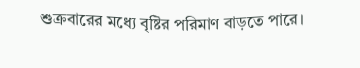শুক্রবারের মধ্যে বৃষ্টির পরিমাণ বাড়তে পারে।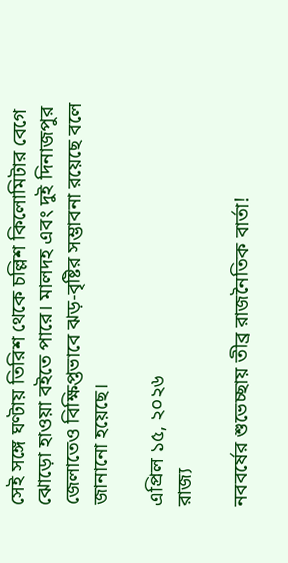সেই সঙ্গে ঘণ্টায় তিরিশ থেকে চল্লিশ কিলোমিটার বেগে ঝোড়ো হাওয়া বইতে পারে। মালদহ এবং দুই দিনাজপুর জেলাতেও বিক্ষিপ্তভাবে ঝড়-বৃষ্টির সম্ভাবনা রয়েছে বলে জানানো হয়েছে।

এপ্রিল ১৫, ২০২৬
রাজ্য

নববর্ষের শুভেচ্ছায় তীব্র রাজনৈতিক বার্তা!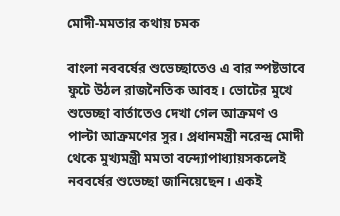মোদী-মমতার কথায় চমক

বাংলা নববর্ষের শুভেচ্ছাতেও এ বার স্পষ্টভাবে ফুটে উঠল রাজনৈতিক আবহ। ভোটের মুখে শুভেচ্ছা বার্তাতেও দেখা গেল আক্রমণ ও পাল্টা আক্রমণের সুর। প্রধানমন্ত্রী নরেন্দ্র মোদী থেকে মুখ্যমন্ত্রী মমতা বন্দ্যোপাধ্যায়সকলেই নববর্ষের শুভেচ্ছা জানিয়েছেন। একই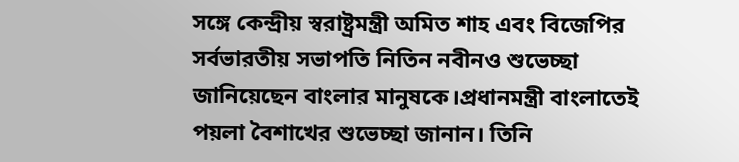সঙ্গে কেন্দ্রীয় স্বরাষ্ট্রমন্ত্রী অমিত শাহ এবং বিজেপির সর্বভারতীয় সভাপতি নিতিন নবীনও শুভেচ্ছা জানিয়েছেন বাংলার মানুষকে।প্রধানমন্ত্রী বাংলাতেই পয়লা বৈশাখের শুভেচ্ছা জানান। তিনি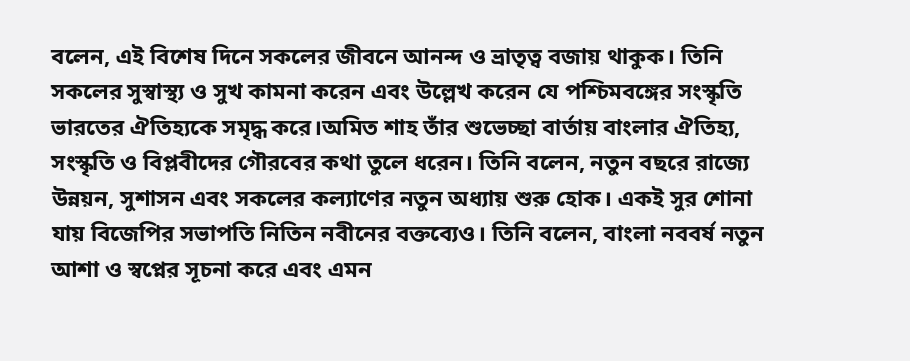বলেন, এই বিশেষ দিনে সকলের জীবনে আনন্দ ও ভ্রাতৃত্ব বজায় থাকুক। তিনি সকলের সুস্বাস্থ্য ও সুখ কামনা করেন এবং উল্লেখ করেন যে পশ্চিমবঙ্গের সংস্কৃতি ভারতের ঐতিহ্যকে সমৃদ্ধ করে।অমিত শাহ তাঁর শুভেচ্ছা বার্তায় বাংলার ঐতিহ্য, সংস্কৃতি ও বিপ্লবীদের গৌরবের কথা তুলে ধরেন। তিনি বলেন, নতুন বছরে রাজ্যে উন্নয়ন, সুশাসন এবং সকলের কল্যাণের নতুন অধ্যায় শুরু হোক। একই সুর শোনা যায় বিজেপির সভাপতি নিতিন নবীনের বক্তব্যেও। তিনি বলেন, বাংলা নববর্ষ নতুন আশা ও স্বপ্নের সূচনা করে এবং এমন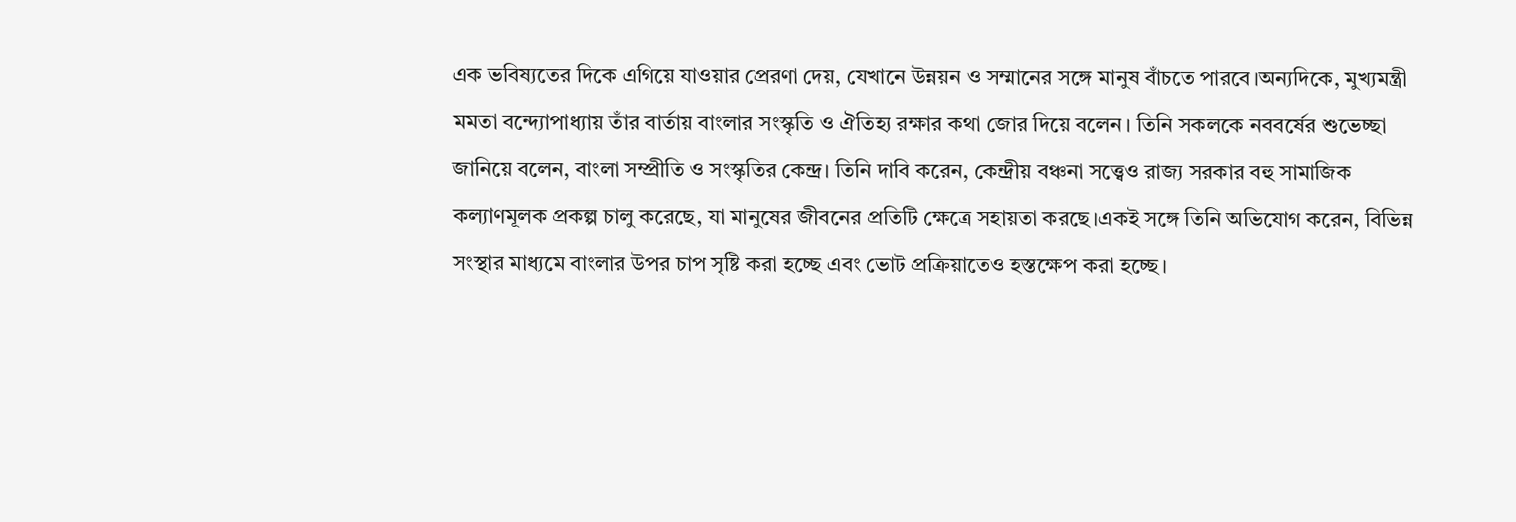এক ভবিষ্যতের দিকে এগিয়ে যাওয়ার প্রেরণা দেয়, যেখানে উন্নয়ন ও সম্মানের সঙ্গে মানুষ বাঁচতে পারবে।অন্যদিকে, মুখ্যমন্ত্রী মমতা বন্দ্যোপাধ্যায় তাঁর বার্তায় বাংলার সংস্কৃতি ও ঐতিহ্য রক্ষার কথা জোর দিয়ে বলেন। তিনি সকলকে নববর্ষের শুভেচ্ছা জানিয়ে বলেন, বাংলা সম্প্রীতি ও সংস্কৃতির কেন্দ্র। তিনি দাবি করেন, কেন্দ্রীয় বঞ্চনা সত্ত্বেও রাজ্য সরকার বহু সামাজিক কল্যাণমূলক প্রকল্প চালু করেছে, যা মানুষের জীবনের প্রতিটি ক্ষেত্রে সহায়তা করছে।একই সঙ্গে তিনি অভিযোগ করেন, বিভিন্ন সংস্থার মাধ্যমে বাংলার উপর চাপ সৃষ্টি করা হচ্ছে এবং ভোট প্রক্রিয়াতেও হস্তক্ষেপ করা হচ্ছে।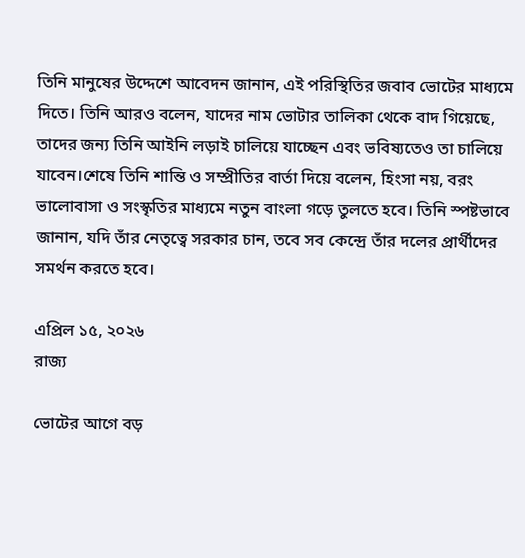তিনি মানুষের উদ্দেশে আবেদন জানান, এই পরিস্থিতির জবাব ভোটের মাধ্যমে দিতে। তিনি আরও বলেন, যাদের নাম ভোটার তালিকা থেকে বাদ গিয়েছে, তাদের জন্য তিনি আইনি লড়াই চালিয়ে যাচ্ছেন এবং ভবিষ্যতেও তা চালিয়ে যাবেন।শেষে তিনি শান্তি ও সম্প্রীতির বার্তা দিয়ে বলেন, হিংসা নয়, বরং ভালোবাসা ও সংস্কৃতির মাধ্যমে নতুন বাংলা গড়ে তুলতে হবে। তিনি স্পষ্টভাবে জানান, যদি তাঁর নেতৃত্বে সরকার চান, তবে সব কেন্দ্রে তাঁর দলের প্রার্থীদের সমর্থন করতে হবে।

এপ্রিল ১৫, ২০২৬
রাজ্য

ভোটের আগে বড়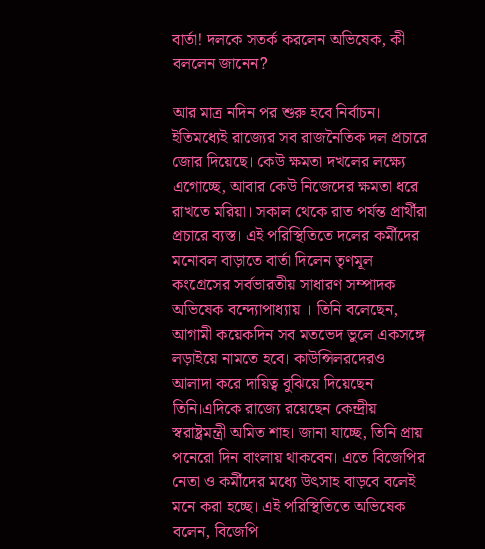বার্তা! দলকে সতর্ক করলেন অভিষেক, কী বললেন জানেন?

আর মাত্র নদিন পর শুরু হবে নির্বাচন। ইতিমধ্যেই রাজ্যের সব রাজনৈতিক দল প্রচারে জোর দিয়েছে। কেউ ক্ষমতা দখলের লক্ষ্যে এগোচ্ছে, আবার কেউ নিজেদের ক্ষমতা ধরে রাখতে মরিয়া। সকাল থেকে রাত পর্যন্ত প্রার্থীরা প্রচারে ব্যস্ত। এই পরিস্থিতিতে দলের কর্মীদের মনোবল বাড়াতে বার্তা দিলেন তৃণমূল কংগ্রেসের সর্বভারতীয় সাধারণ সম্পাদক অভিষেক বন্দ্যোপাধ্যায় । তিনি বলেছেন, আগামী কয়েকদিন সব মতভেদ ভুলে একসঙ্গে লড়াইয়ে নামতে হবে। কাউন্সিলরদেরও আলাদা করে দায়িত্ব বুঝিয়ে দিয়েছেন তিনি।এদিকে রাজ্যে রয়েছেন কেন্দ্রীয় স্বরাষ্ট্রমন্ত্রী অমিত শাহ। জানা যাচ্ছে, তিনি প্রায় পনেরো দিন বাংলায় থাকবেন। এতে বিজেপির নেতা ও কর্মীদের মধ্যে উৎসাহ বাড়বে বলেই মনে করা হচ্ছে। এই পরিস্থিতিতে অভিষেক বলেন, বিজেপি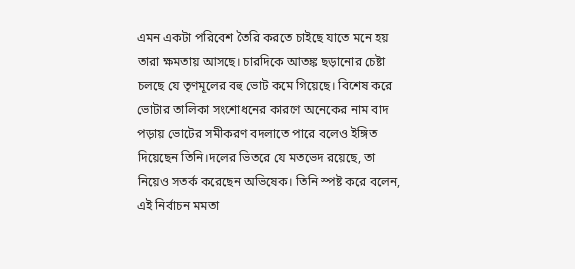এমন একটা পরিবেশ তৈরি করতে চাইছে যাতে মনে হয় তারা ক্ষমতায় আসছে। চারদিকে আতঙ্ক ছড়ানোর চেষ্টা চলছে যে তৃণমূলের বহু ভোট কমে গিয়েছে। বিশেষ করে ভোটার তালিকা সংশোধনের কারণে অনেকের নাম বাদ পড়ায় ভোটের সমীকরণ বদলাতে পারে বলেও ইঙ্গিত দিয়েছেন তিনি।দলের ভিতরে যে মতভেদ রয়েছে, তা নিয়েও সতর্ক করেছেন অভিষেক। তিনি স্পষ্ট করে বলেন, এই নির্বাচন মমতা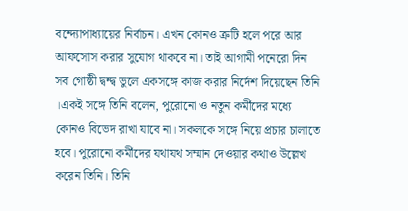বন্দ্যোপাধ্যায়ের নির্বাচন। এখন কোনও ত্রুটি হলে পরে আর আফসোস করার সুযোগ থাকবে না। তাই আগামী পনেরো দিন সব গোষ্ঠী দ্বন্দ্ব ভুলে একসঙ্গে কাজ করার নির্দেশ দিয়েছেন তিনি ।একই সঙ্গে তিনি বলেন, পুরোনো ও নতুন কর্মীদের মধ্যে কোনও বিভেদ রাখা যাবে না। সকলকে সঙ্গে নিয়ে প্রচার চালাতে হবে। পুরোনো কর্মীদের যথাযথ সম্মান দেওয়ার কথাও উল্লেখ করেন তিনি। তিনি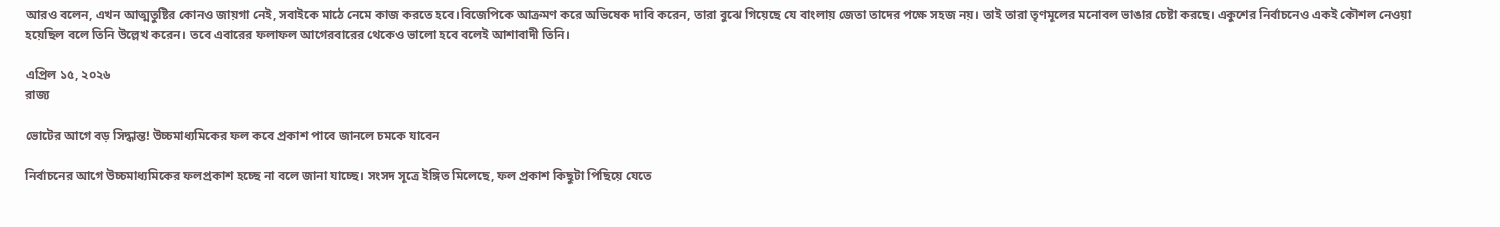আরও বলেন, এখন আত্মতুষ্টির কোনও জায়গা নেই, সবাইকে মাঠে নেমে কাজ করতে হবে।বিজেপিকে আক্রমণ করে অভিষেক দাবি করেন, তারা বুঝে গিয়েছে যে বাংলায় জেতা তাদের পক্ষে সহজ নয়। তাই তারা তৃণমূলের মনোবল ভাঙার চেষ্টা করছে। একুশের নির্বাচনেও একই কৌশল নেওয়া হয়েছিল বলে তিনি উল্লেখ করেন। তবে এবারের ফলাফল আগেরবারের থেকেও ভালো হবে বলেই আশাবাদী তিনি।

এপ্রিল ১৫, ২০২৬
রাজ্য

ভোটের আগে বড় সিদ্ধান্ত! উচ্চমাধ্যমিকের ফল কবে প্রকাশ পাবে জানলে চমকে যাবেন

নির্বাচনের আগে উচ্চমাধ্যমিকের ফলপ্রকাশ হচ্ছে না বলে জানা যাচ্ছে। সংসদ সূত্রে ইঙ্গিত মিলেছে, ফল প্রকাশ কিছুটা পিছিয়ে যেতে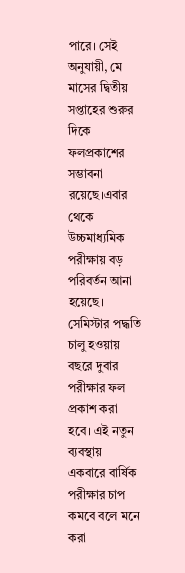পারে। সেই অনুযায়ী, মে মাসের দ্বিতীয় সপ্তাহের শুরুর দিকে ফলপ্রকাশের সম্ভাবনা রয়েছে।এবার থেকে উচ্চমাধ্যমিক পরীক্ষায় বড় পরিবর্তন আনা হয়েছে। সেমিস্টার পদ্ধতি চালু হওয়ায় বছরে দুবার পরীক্ষার ফল প্রকাশ করা হবে। এই নতুন ব্যবস্থায় একবারে বার্ষিক পরীক্ষার চাপ কমবে বলে মনে করা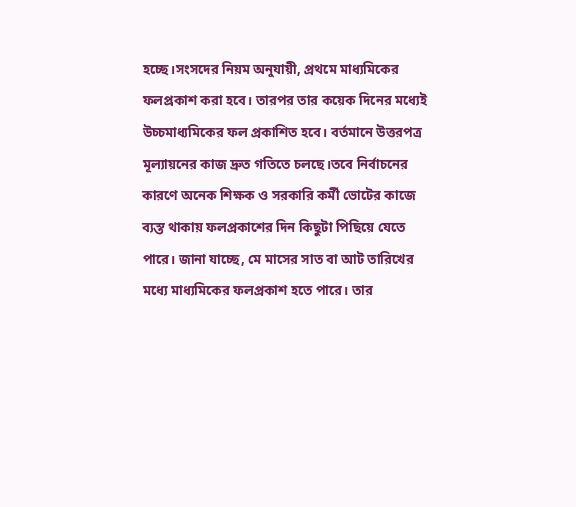হচ্ছে।সংসদের নিয়ম অনুযায়ী, প্রথমে মাধ্যমিকের ফলপ্রকাশ করা হবে। তারপর তার কয়েক দিনের মধ্যেই উচ্চমাধ্যমিকের ফল প্রকাশিত হবে। বর্তমানে উত্তরপত্র মূল্যায়নের কাজ দ্রুত গতিতে চলছে।তবে নির্বাচনের কারণে অনেক শিক্ষক ও সরকারি কর্মী ভোটের কাজে ব্যস্ত থাকায় ফলপ্রকাশের দিন কিছুটা পিছিয়ে যেতে পারে। জানা যাচ্ছে, মে মাসের সাত বা আট তারিখের মধ্যে মাধ্যমিকের ফলপ্রকাশ হতে পারে। তার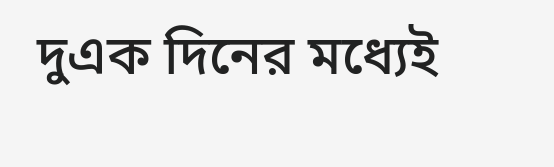দুএক দিনের মধ্যেই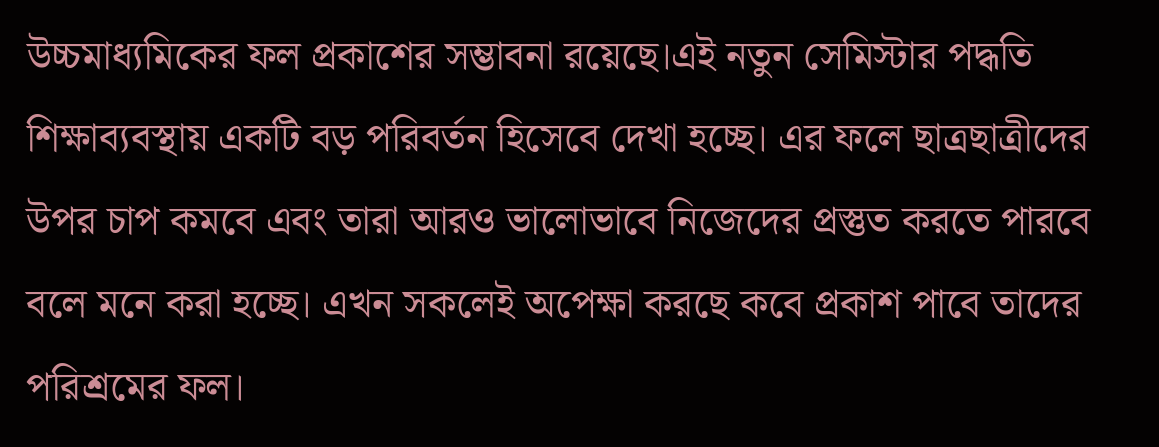উচ্চমাধ্যমিকের ফল প্রকাশের সম্ভাবনা রয়েছে।এই নতুন সেমিস্টার পদ্ধতি শিক্ষাব্যবস্থায় একটি বড় পরিবর্তন হিসেবে দেখা হচ্ছে। এর ফলে ছাত্রছাত্রীদের উপর চাপ কমবে এবং তারা আরও ভালোভাবে নিজেদের প্রস্তুত করতে পারবে বলে মনে করা হচ্ছে। এখন সকলেই অপেক্ষা করছে কবে প্রকাশ পাবে তাদের পরিশ্রমের ফল।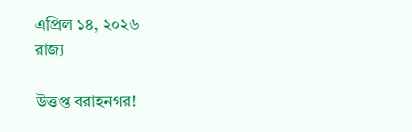এপ্রিল ১৪, ২০২৬
রাজ্য

উত্তপ্ত বরাহনগর!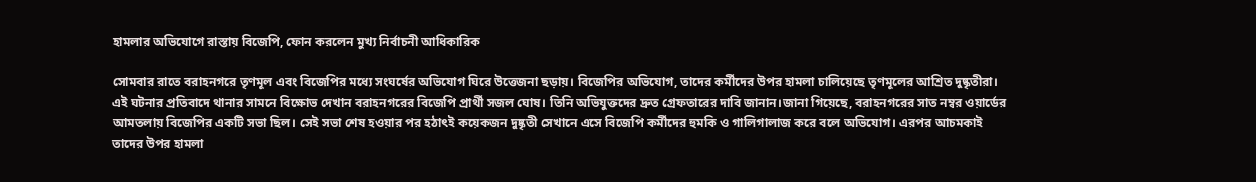হামলার অভিযোগে রাস্তায় বিজেপি, ফোন করলেন মুখ্য নির্বাচনী আধিকারিক

সোমবার রাতে বরাহনগরে তৃণমূল এবং বিজেপির মধ্যে সংঘর্ষের অভিযোগ ঘিরে উত্তেজনা ছড়ায়। বিজেপির অভিযোগ, তাদের কর্মীদের উপর হামলা চালিয়েছে তৃণমূলের আশ্রিত দুষ্কৃতীরা। এই ঘটনার প্রতিবাদে থানার সামনে বিক্ষোভ দেখান বরাহনগরের বিজেপি প্রার্থী সজল ঘোষ। তিনি অভিযুক্তদের দ্রুত গ্রেফতারের দাবি জানান।জানা গিয়েছে, বরাহনগরের সাত নম্বর ওয়ার্ডের আমতলায় বিজেপির একটি সভা ছিল। সেই সভা শেষ হওয়ার পর হঠাৎই কয়েকজন দুষ্কৃতী সেখানে এসে বিজেপি কর্মীদের হুমকি ও গালিগালাজ করে বলে অভিযোগ। এরপর আচমকাই তাদের উপর হামলা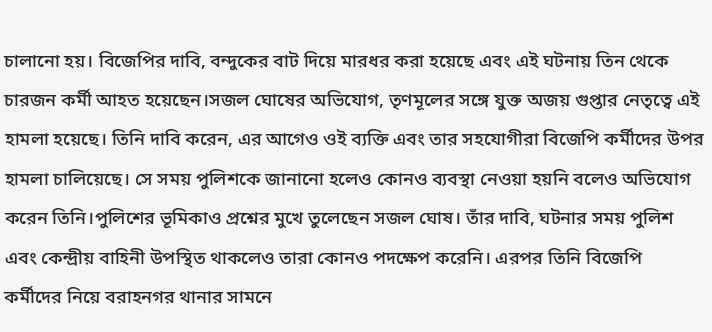চালানো হয়। বিজেপির দাবি, বন্দুকের বাট দিয়ে মারধর করা হয়েছে এবং এই ঘটনায় তিন থেকে চারজন কর্মী আহত হয়েছেন।সজল ঘোষের অভিযোগ, তৃণমূলের সঙ্গে যুক্ত অজয় গুপ্তার নেতৃত্বে এই হামলা হয়েছে। তিনি দাবি করেন, এর আগেও ওই ব্যক্তি এবং তার সহযোগীরা বিজেপি কর্মীদের উপর হামলা চালিয়েছে। সে সময় পুলিশকে জানানো হলেও কোনও ব্যবস্থা নেওয়া হয়নি বলেও অভিযোগ করেন তিনি।পুলিশের ভূমিকাও প্রশ্নের মুখে তুলেছেন সজল ঘোষ। তাঁর দাবি, ঘটনার সময় পুলিশ এবং কেন্দ্রীয় বাহিনী উপস্থিত থাকলেও তারা কোনও পদক্ষেপ করেনি। এরপর তিনি বিজেপি কর্মীদের নিয়ে বরাহনগর থানার সামনে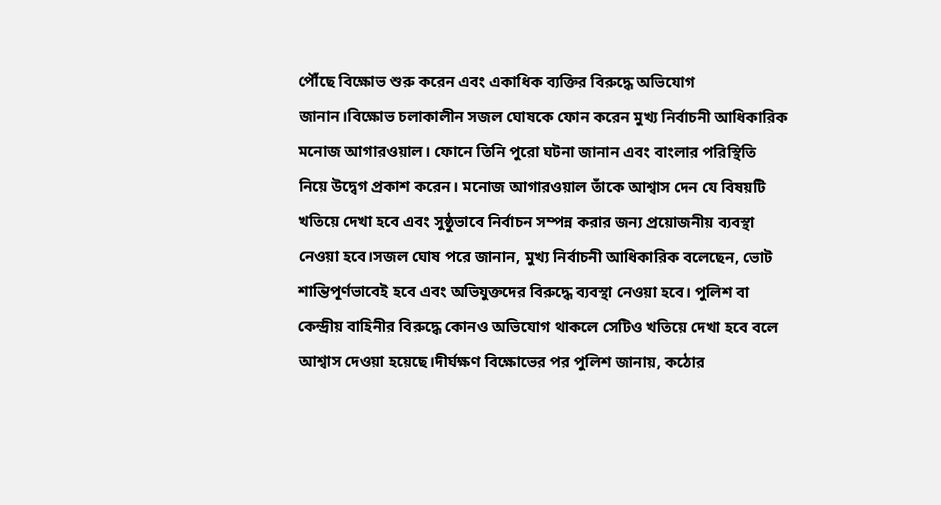পৌঁছে বিক্ষোভ শুরু করেন এবং একাধিক ব্যক্তির বিরুদ্ধে অভিযোগ জানান।বিক্ষোভ চলাকালীন সজল ঘোষকে ফোন করেন মুখ্য নির্বাচনী আধিকারিক মনোজ আগারওয়াল। ফোনে তিনি পুরো ঘটনা জানান এবং বাংলার পরিস্থিতি নিয়ে উদ্বেগ প্রকাশ করেন। মনোজ আগারওয়াল তাঁকে আশ্বাস দেন যে বিষয়টি খতিয়ে দেখা হবে এবং সুষ্ঠুভাবে নির্বাচন সম্পন্ন করার জন্য প্রয়োজনীয় ব্যবস্থা নেওয়া হবে।সজল ঘোষ পরে জানান, মুখ্য নির্বাচনী আধিকারিক বলেছেন, ভোট শান্তিপূর্ণভাবেই হবে এবং অভিযুক্তদের বিরুদ্ধে ব্যবস্থা নেওয়া হবে। পুলিশ বা কেন্দ্রীয় বাহিনীর বিরুদ্ধে কোনও অভিযোগ থাকলে সেটিও খতিয়ে দেখা হবে বলে আশ্বাস দেওয়া হয়েছে।দীর্ঘক্ষণ বিক্ষোভের পর পুলিশ জানায়, কঠোর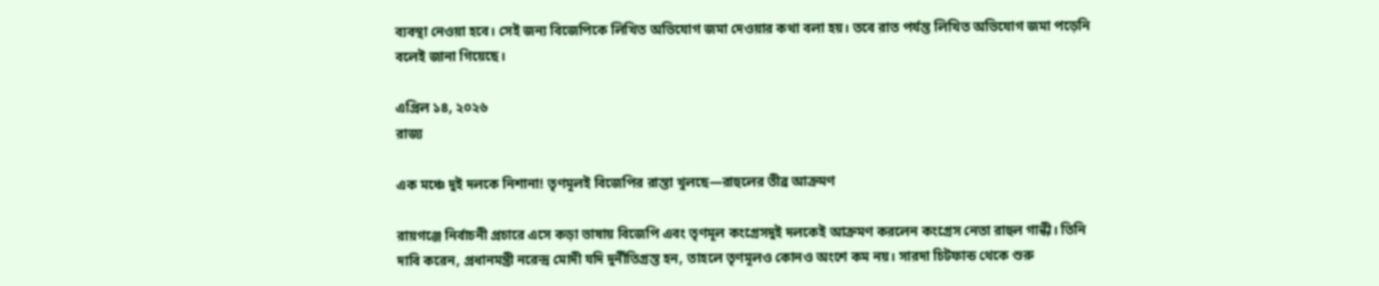ব্যবস্থা নেওয়া হবে। সেই জন্য বিজেপিকে লিখিত অভিযোগ জমা দেওয়ার কথা বলা হয়। তবে রাত পর্যন্ত লিখিত অভিযোগ জমা পড়েনি বলেই জানা গিয়েছে।

এপ্রিল ১৪, ২০২৬
রাজ্য

এক মঞ্চে দুই দলকে নিশানা! তৃণমূলই বিজেপির রাস্তা খুলছে—রাহুলের তীব্র আক্রমণ

রায়গঞ্জে নির্বাচনী প্রচারে এসে কড়া ভাষায় বিজেপি এবং তৃণমূল কংগ্রেসদুই দলকেই আক্রমণ করলেন কংগ্রেস নেতা রাহুল গান্ধী। তিনি দাবি করেন, প্রধানমন্ত্রী নরেন্দ্র মোদী যদি দুর্নীতিগ্রস্ত হন, তাহলে তৃণমূলও কোনও অংশে কম নয়। সারদা চিটফান্ড থেকে শুরু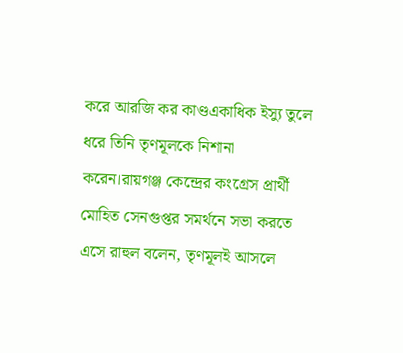করে আরজি কর কাণ্ডএকাধিক ইস্যু তুলে ধরে তিনি তৃণমূলকে নিশানা করেন।রায়গঞ্জ কেন্দ্রের কংগ্রেস প্রার্থী মোহিত সেনগুপ্তর সমর্থনে সভা করতে এসে রাহুল বলেন, তৃণমূলই আসলে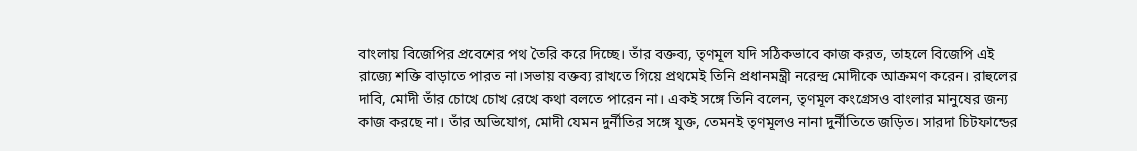বাংলায় বিজেপির প্রবেশের পথ তৈরি করে দিচ্ছে। তাঁর বক্তব্য, তৃণমূল যদি সঠিকভাবে কাজ করত, তাহলে বিজেপি এই রাজ্যে শক্তি বাড়াতে পারত না।সভায় বক্তব্য রাখতে গিয়ে প্রথমেই তিনি প্রধানমন্ত্রী নরেন্দ্র মোদীকে আক্রমণ করেন। রাহুলের দাবি, মোদী তাঁর চোখে চোখ রেখে কথা বলতে পারেন না। একই সঙ্গে তিনি বলেন, তৃণমূল কংগ্রেসও বাংলার মানুষের জন্য কাজ করছে না। তাঁর অভিযোগ, মোদী যেমন দুর্নীতির সঙ্গে যুক্ত, তেমনই তৃণমূলও নানা দুর্নীতিতে জড়িত। সারদা চিটফান্ডের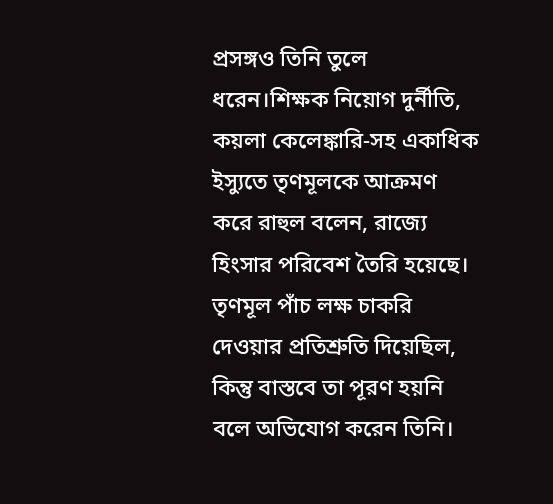প্রসঙ্গও তিনি তুলে ধরেন।শিক্ষক নিয়োগ দুর্নীতি, কয়লা কেলেঙ্কারি-সহ একাধিক ইস্যুতে তৃণমূলকে আক্রমণ করে রাহুল বলেন, রাজ্যে হিংসার পরিবেশ তৈরি হয়েছে। তৃণমূল পাঁচ লক্ষ চাকরি দেওয়ার প্রতিশ্রুতি দিয়েছিল, কিন্তু বাস্তবে তা পূরণ হয়নি বলে অভিযোগ করেন তিনি।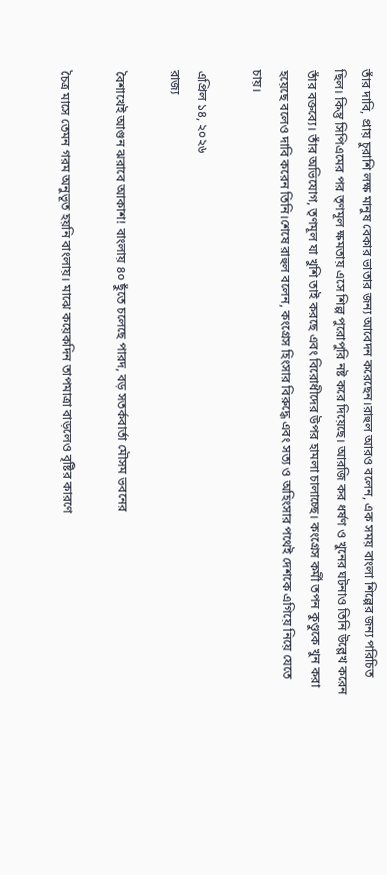তাঁর দাবি, প্রায় চুরাশি লক্ষ মানুষ বেকার ভাতার জন্য আবেদন করেছেন।রাহুল আরও বলেন, এক সময় বাংলা শিল্পের জন্য পরিচিত ছিল। কিন্তু সিপিএমের পর তৃণমূল ক্ষমতায় এসে শিল্প পুরোপুরি নষ্ট করে দিয়েছে। আরজি কর ধর্ষণ ও খুনের ঘটনাও তিনি উল্লেখ করেন তাঁর বক্তব্যে। তাঁর অভিযোগ, তৃণমূল যা খুশি তাই করছে এবং বিরোধীদের উপর হামলা চালাচ্ছে। কংগ্রেস কর্মী তপন কুণ্ডুকে খুন করা হয়েছে বলেও দাবি করেন তিনি।শেষে রাহুল বলেন, কংগ্রেস হিংসার বিরুদ্ধে এবং সত্য ও অহিংসার পথেই দেশকে এগিয়ে নিয়ে যেতে চায়।

এপ্রিল ১৪, ২০২৬
রাজ্য

বৈশাখেই আগুন ঝরাবে আকাশ! বাংলায় ৪০ ছুঁতে চলেছে পারদ, বড় সতর্কবার্তা মৌসম ভবনের

চৈত্র মাসে তেমন গরম অনুভূত হয়নি বাংলায়। মাঝে কয়েকদিন তাপমাত্রা বাড়লেও বৃষ্টির কারণে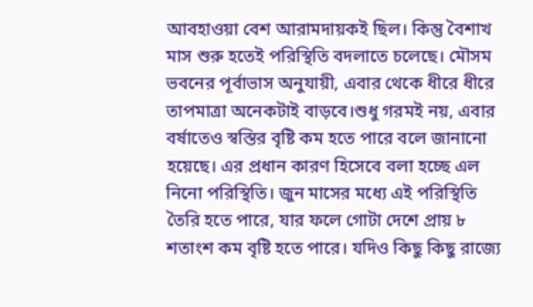আবহাওয়া বেশ আরামদায়কই ছিল। কিন্তু বৈশাখ মাস শুরু হতেই পরিস্থিতি বদলাতে চলেছে। মৌসম ভবনের পূর্বাভাস অনুযায়ী, এবার থেকে ধীরে ধীরে তাপমাত্রা অনেকটাই বাড়বে।শুধু গরমই নয়, এবার বর্ষাতেও স্বস্তির বৃষ্টি কম হতে পারে বলে জানানো হয়েছে। এর প্রধান কারণ হিসেবে বলা হচ্ছে এল নিনো পরিস্থিতি। জুন মাসের মধ্যে এই পরিস্থিতি তৈরি হতে পারে, যার ফলে গোটা দেশে প্রায় ৮ শতাংশ কম বৃষ্টি হতে পারে। যদিও কিছু কিছু রাজ্যে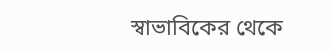স্বাভাবিকের থেকে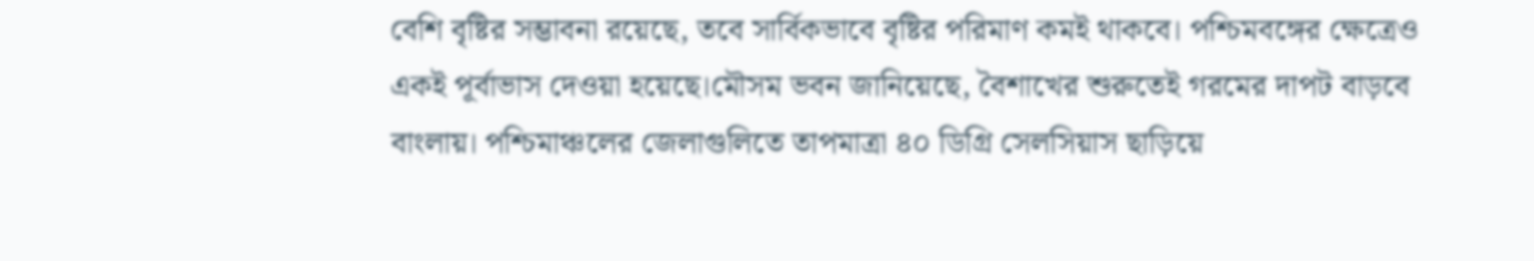বেশি বৃষ্টির সম্ভাবনা রয়েছে, তবে সার্বিকভাবে বৃষ্টির পরিমাণ কমই থাকবে। পশ্চিমবঙ্গের ক্ষেত্রেও একই পূর্বাভাস দেওয়া হয়েছে।মৌসম ভবন জানিয়েছে, বৈশাখের শুরুতেই গরমের দাপট বাড়বে বাংলায়। পশ্চিমাঞ্চলের জেলাগুলিতে তাপমাত্রা ৪০ ডিগ্রি সেলসিয়াস ছাড়িয়ে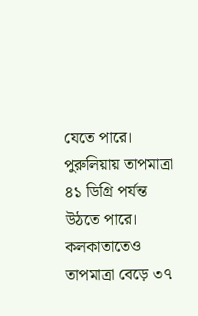যেতে পারে। পুরুলিয়ায় তাপমাত্রা ৪১ ডিগ্রি পর্যন্ত উঠতে পারে। কলকাতাতেও তাপমাত্রা বেড়ে ৩৭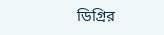ডিগ্রির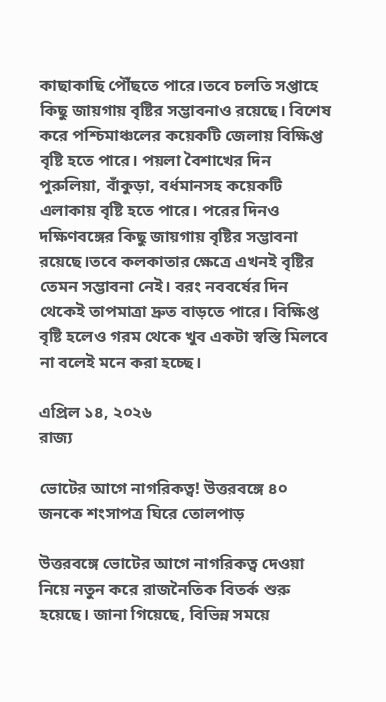কাছাকাছি পৌঁছতে পারে।তবে চলতি সপ্তাহে কিছু জায়গায় বৃষ্টির সম্ভাবনাও রয়েছে। বিশেষ করে পশ্চিমাঞ্চলের কয়েকটি জেলায় বিক্ষিপ্ত বৃষ্টি হতে পারে। পয়লা বৈশাখের দিন পুরুলিয়া, বাঁকুড়া, বর্ধমানসহ কয়েকটি এলাকায় বৃষ্টি হতে পারে। পরের দিনও দক্ষিণবঙ্গের কিছু জায়গায় বৃষ্টির সম্ভাবনা রয়েছে।তবে কলকাতার ক্ষেত্রে এখনই বৃষ্টির তেমন সম্ভাবনা নেই। বরং নববর্ষের দিন থেকেই তাপমাত্রা দ্রুত বাড়তে পারে। বিক্ষিপ্ত বৃষ্টি হলেও গরম থেকে খুব একটা স্বস্তি মিলবে না বলেই মনে করা হচ্ছে।

এপ্রিল ১৪, ২০২৬
রাজ্য

ভোটের আগে নাগরিকত্ব! উত্তরবঙ্গে ৪০ জনকে শংসাপত্র ঘিরে তোলপাড়

উত্তরবঙ্গে ভোটের আগে নাগরিকত্ব দেওয়া নিয়ে নতুন করে রাজনৈতিক বিতর্ক শুরু হয়েছে। জানা গিয়েছে, বিভিন্ন সময়ে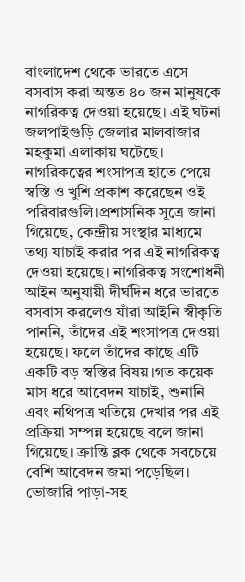বাংলাদেশ থেকে ভারতে এসে বসবাস করা অন্তত ৪০ জন মানুষকে নাগরিকত্ব দেওয়া হয়েছে। এই ঘটনা জলপাইগুড়ি জেলার মালবাজার মহকুমা এলাকায় ঘটেছে। নাগরিকত্বের শংসাপত্র হাতে পেয়ে স্বস্তি ও খুশি প্রকাশ করেছেন ওই পরিবারগুলি।প্রশাসনিক সূত্রে জানা গিয়েছে, কেন্দ্রীয় সংস্থার মাধ্যমে তথ্য যাচাই করার পর এই নাগরিকত্ব দেওয়া হয়েছে। নাগরিকত্ব সংশোধনী আইন অনুযায়ী দীর্ঘদিন ধরে ভারতে বসবাস করলেও যাঁরা আইনি স্বীকৃতি পাননি, তাঁদের এই শংসাপত্র দেওয়া হয়েছে। ফলে তাঁদের কাছে এটি একটি বড় স্বস্তির বিষয়।গত কয়েক মাস ধরে আবেদন যাচাই, শুনানি এবং নথিপত্র খতিয়ে দেখার পর এই প্রক্রিয়া সম্পন্ন হয়েছে বলে জানা গিয়েছে। ক্রান্তি ব্লক থেকে সবচেয়ে বেশি আবেদন জমা পড়েছিল। ভোজারি পাড়া-সহ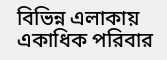বিভিন্ন এলাকায় একাধিক পরিবার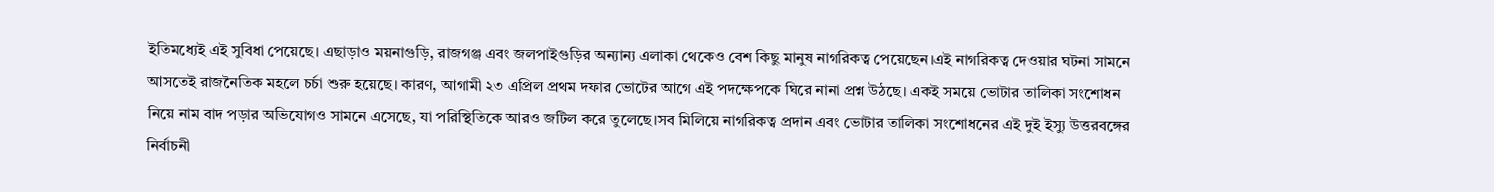ইতিমধ্যেই এই সুবিধা পেয়েছে। এছাড়াও ময়নাগুড়ি, রাজগঞ্জ এবং জলপাইগুড়ির অন্যান্য এলাকা থেকেও বেশ কিছু মানুষ নাগরিকত্ব পেয়েছেন।এই নাগরিকত্ব দেওয়ার ঘটনা সামনে আসতেই রাজনৈতিক মহলে চর্চা শুরু হয়েছে। কারণ, আগামী ২৩ এপ্রিল প্রথম দফার ভোটের আগে এই পদক্ষেপকে ঘিরে নানা প্রশ্ন উঠছে। একই সময়ে ভোটার তালিকা সংশোধন নিয়ে নাম বাদ পড়ার অভিযোগও সামনে এসেছে, যা পরিস্থিতিকে আরও জটিল করে তুলেছে।সব মিলিয়ে নাগরিকত্ব প্রদান এবং ভোটার তালিকা সংশোধনের এই দুই ইস্যু উত্তরবঙ্গের নির্বাচনী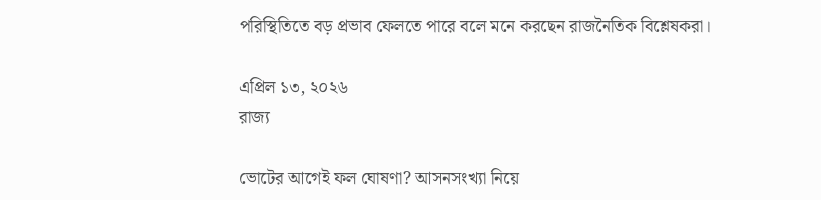পরিস্থিতিতে বড় প্রভাব ফেলতে পারে বলে মনে করছেন রাজনৈতিক বিশ্লেষকরা।

এপ্রিল ১৩, ২০২৬
রাজ্য

ভোটের আগেই ফল ঘোষণা? আসনসংখ্যা নিয়ে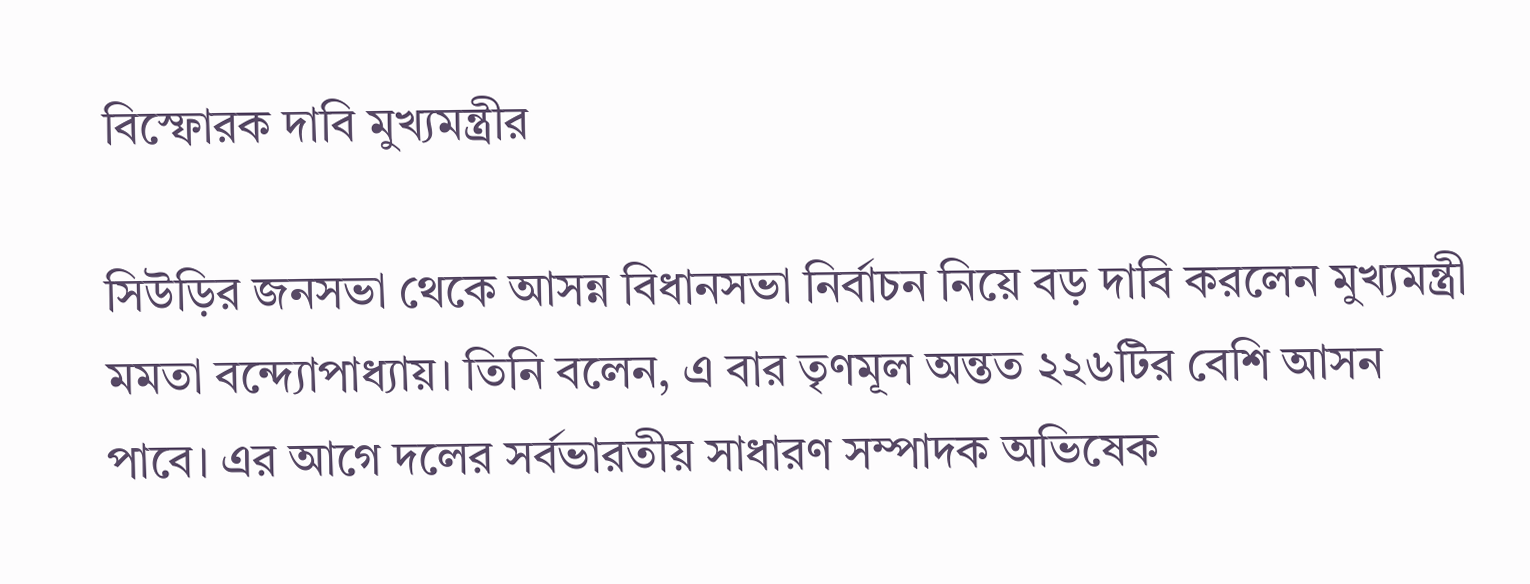বিস্ফোরক দাবি মুখ্যমন্ত্রীর

সিউড়ির জনসভা থেকে আসন্ন বিধানসভা নির্বাচন নিয়ে বড় দাবি করলেন মুখ্যমন্ত্রী মমতা বন্দ্যোপাধ্যায়। তিনি বলেন, এ বার তৃণমূল অন্তত ২২৬টির বেশি আসন পাবে। এর আগে দলের সর্বভারতীয় সাধারণ সম্পাদক অভিষেক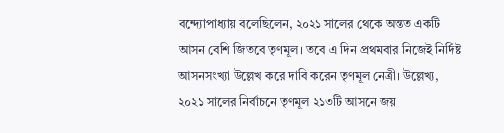বন্দ্যোপাধ্যায় বলেছিলেন, ২০২১ সালের থেকে অন্তত একটি আসন বেশি জিতবে তৃণমূল। তবে এ দিন প্রথমবার নিজেই নির্দিষ্ট আসনসংখ্যা উল্লেখ করে দাবি করেন তৃণমূল নেত্রী। উল্লেখ্য, ২০২১ সালের নির্বাচনে তৃণমূল ২১৩টি আসনে জয়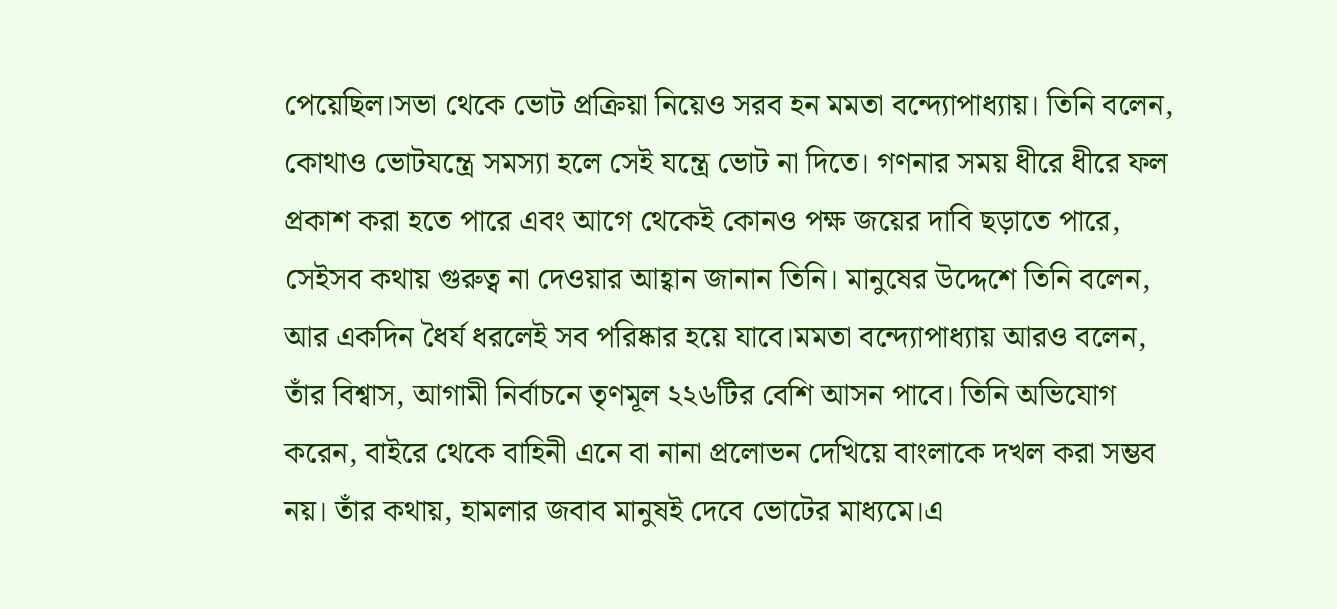পেয়েছিল।সভা থেকে ভোট প্রক্রিয়া নিয়েও সরব হন মমতা বন্দ্যোপাধ্যায়। তিনি বলেন, কোথাও ভোটযন্ত্রে সমস্যা হলে সেই যন্ত্রে ভোট না দিতে। গণনার সময় ধীরে ধীরে ফল প্রকাশ করা হতে পারে এবং আগে থেকেই কোনও পক্ষ জয়ের দাবি ছড়াতে পারে, সেইসব কথায় গুরুত্ব না দেওয়ার আহ্বান জানান তিনি। মানুষের উদ্দেশে তিনি বলেন, আর একদিন ধৈর্য ধরলেই সব পরিষ্কার হয়ে যাবে।মমতা বন্দ্যোপাধ্যায় আরও বলেন, তাঁর বিশ্বাস, আগামী নির্বাচনে তৃণমূল ২২৬টির বেশি আসন পাবে। তিনি অভিযোগ করেন, বাইরে থেকে বাহিনী এনে বা নানা প্রলোভন দেখিয়ে বাংলাকে দখল করা সম্ভব নয়। তাঁর কথায়, হামলার জবাব মানুষই দেবে ভোটের মাধ্যমে।এ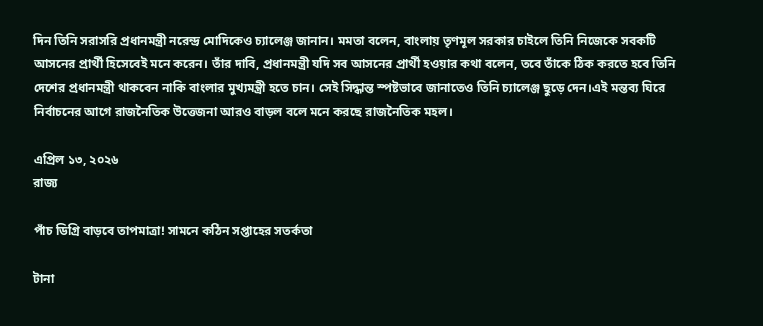দিন তিনি সরাসরি প্রধানমন্ত্রী নরেন্দ্র মোদিকেও চ্যালেঞ্জ জানান। মমতা বলেন, বাংলায় তৃণমূল সরকার চাইলে তিনি নিজেকে সবকটি আসনের প্রার্থী হিসেবেই মনে করেন। তাঁর দাবি, প্রধানমন্ত্রী যদি সব আসনের প্রার্থী হওয়ার কথা বলেন, তবে তাঁকে ঠিক করতে হবে তিনি দেশের প্রধানমন্ত্রী থাকবেন নাকি বাংলার মুখ্যমন্ত্রী হতে চান। সেই সিদ্ধান্ত স্পষ্টভাবে জানাতেও তিনি চ্যালেঞ্জ ছুড়ে দেন।এই মন্তব্য ঘিরে নির্বাচনের আগে রাজনৈতিক উত্তেজনা আরও বাড়ল বলে মনে করছে রাজনৈতিক মহল।

এপ্রিল ১৩, ২০২৬
রাজ্য

পাঁচ ডিগ্রি বাড়বে তাপমাত্রা! সামনে কঠিন সপ্তাহের সতর্কতা

টানা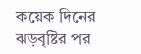কয়েক দিনের ঝড়বৃষ্টির পর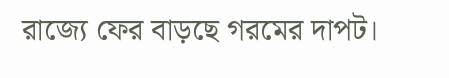রাজ্যে ফের বাড়ছে গরমের দাপট।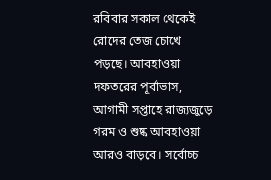রবিবার সকাল থেকেই রোদের তেজ চোখে পড়ছে। আবহাওয়া দফতরের পূর্বাভাস, আগামী সপ্তাহে রাজ্যজুড়ে গরম ও শুষ্ক আবহাওয়া আরও বাড়বে। সর্বোচ্চ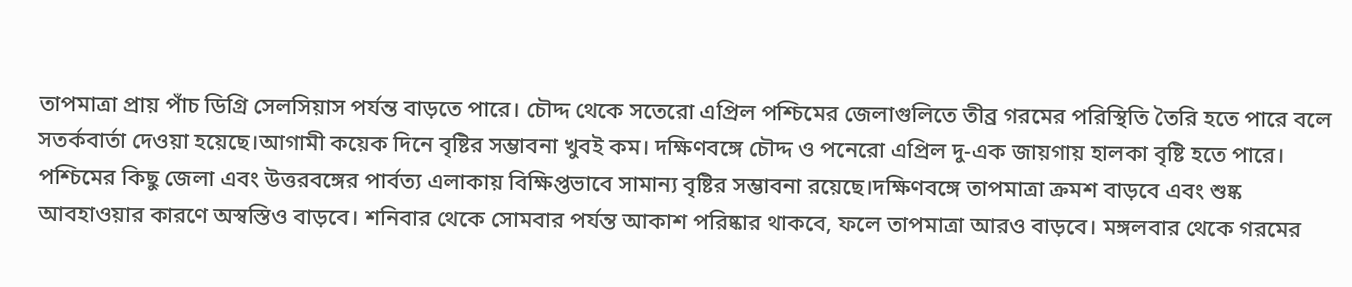তাপমাত্রা প্রায় পাঁচ ডিগ্রি সেলসিয়াস পর্যন্ত বাড়তে পারে। চৌদ্দ থেকে সতেরো এপ্রিল পশ্চিমের জেলাগুলিতে তীব্র গরমের পরিস্থিতি তৈরি হতে পারে বলে সতর্কবার্তা দেওয়া হয়েছে।আগামী কয়েক দিনে বৃষ্টির সম্ভাবনা খুবই কম। দক্ষিণবঙ্গে চৌদ্দ ও পনেরো এপ্রিল দু-এক জায়গায় হালকা বৃষ্টি হতে পারে। পশ্চিমের কিছু জেলা এবং উত্তরবঙ্গের পার্বত্য এলাকায় বিক্ষিপ্তভাবে সামান্য বৃষ্টির সম্ভাবনা রয়েছে।দক্ষিণবঙ্গে তাপমাত্রা ক্রমশ বাড়বে এবং শুষ্ক আবহাওয়ার কারণে অস্বস্তিও বাড়বে। শনিবার থেকে সোমবার পর্যন্ত আকাশ পরিষ্কার থাকবে, ফলে তাপমাত্রা আরও বাড়বে। মঙ্গলবার থেকে গরমের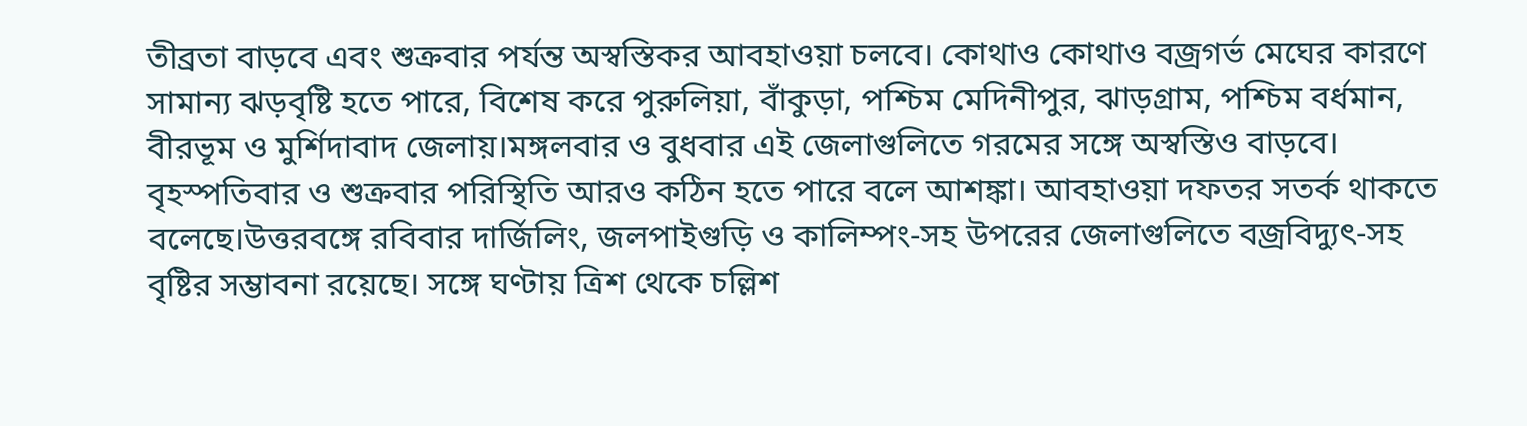তীব্রতা বাড়বে এবং শুক্রবার পর্যন্ত অস্বস্তিকর আবহাওয়া চলবে। কোথাও কোথাও বজ্রগর্ভ মেঘের কারণে সামান্য ঝড়বৃষ্টি হতে পারে, বিশেষ করে পুরুলিয়া, বাঁকুড়া, পশ্চিম মেদিনীপুর, ঝাড়গ্রাম, পশ্চিম বর্ধমান, বীরভূম ও মুর্শিদাবাদ জেলায়।মঙ্গলবার ও বুধবার এই জেলাগুলিতে গরমের সঙ্গে অস্বস্তিও বাড়বে। বৃহস্পতিবার ও শুক্রবার পরিস্থিতি আরও কঠিন হতে পারে বলে আশঙ্কা। আবহাওয়া দফতর সতর্ক থাকতে বলেছে।উত্তরবঙ্গে রবিবার দার্জিলিং, জলপাইগুড়ি ও কালিম্পং-সহ উপরের জেলাগুলিতে বজ্রবিদ্যুৎ-সহ বৃষ্টির সম্ভাবনা রয়েছে। সঙ্গে ঘণ্টায় ত্রিশ থেকে চল্লিশ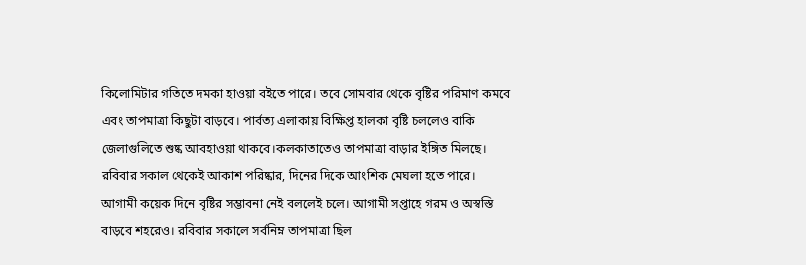কিলোমিটার গতিতে দমকা হাওয়া বইতে পারে। তবে সোমবার থেকে বৃষ্টির পরিমাণ কমবে এবং তাপমাত্রা কিছুটা বাড়বে। পার্বত্য এলাকায় বিক্ষিপ্ত হালকা বৃষ্টি চললেও বাকি জেলাগুলিতে শুষ্ক আবহাওয়া থাকবে।কলকাতাতেও তাপমাত্রা বাড়ার ইঙ্গিত মিলছে। রবিবার সকাল থেকেই আকাশ পরিষ্কার, দিনের দিকে আংশিক মেঘলা হতে পারে। আগামী কয়েক দিনে বৃষ্টির সম্ভাবনা নেই বললেই চলে। আগামী সপ্তাহে গরম ও অস্বস্তি বাড়বে শহরেও। রবিবার সকালে সর্বনিম্ন তাপমাত্রা ছিল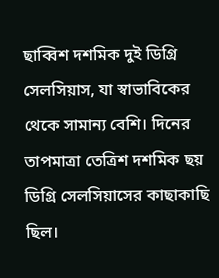ছাব্বিশ দশমিক দুই ডিগ্রি সেলসিয়াস, যা স্বাভাবিকের থেকে সামান্য বেশি। দিনের তাপমাত্রা তেত্রিশ দশমিক ছয় ডিগ্রি সেলসিয়াসের কাছাকাছি ছিল।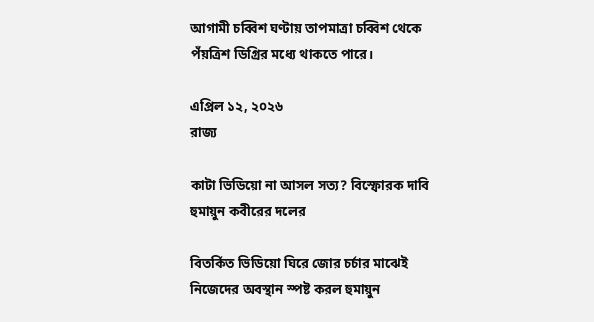আগামী চব্বিশ ঘণ্টায় তাপমাত্রা চব্বিশ থেকে পঁয়ত্রিশ ডিগ্রির মধ্যে থাকতে পারে।

এপ্রিল ১২, ২০২৬
রাজ্য

কাটা ভিডিয়ো না আসল সত্য? বিস্ফোরক দাবি হুমায়ুন কবীরের দলের

বিতর্কিত ভিডিয়ো ঘিরে জোর চর্চার মাঝেই নিজেদের অবস্থান স্পষ্ট করল হুমায়ুন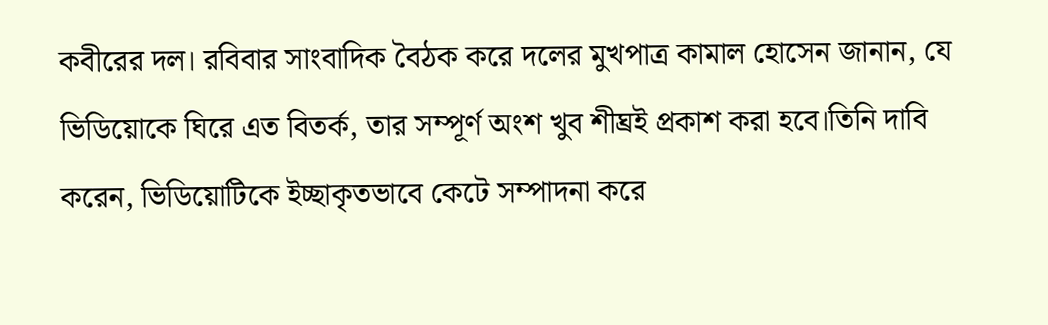কবীরের দল। রবিবার সাংবাদিক বৈঠক করে দলের মুখপাত্র কামাল হোসেন জানান, যে ভিডিয়োকে ঘিরে এত বিতর্ক, তার সম্পূর্ণ অংশ খুব শীঘ্রই প্রকাশ করা হবে।তিনি দাবি করেন, ভিডিয়োটিকে ইচ্ছাকৃতভাবে কেটে সম্পাদনা করে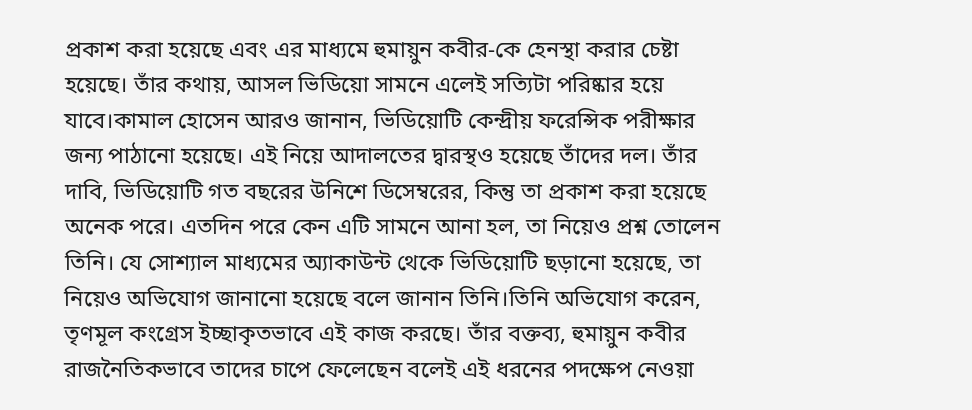প্রকাশ করা হয়েছে এবং এর মাধ্যমে হুমায়ুন কবীর-কে হেনস্থা করার চেষ্টা হয়েছে। তাঁর কথায়, আসল ভিডিয়ো সামনে এলেই সত্যিটা পরিষ্কার হয়ে যাবে।কামাল হোসেন আরও জানান, ভিডিয়োটি কেন্দ্রীয় ফরেন্সিক পরীক্ষার জন্য পাঠানো হয়েছে। এই নিয়ে আদালতের দ্বারস্থও হয়েছে তাঁদের দল। তাঁর দাবি, ভিডিয়োটি গত বছরের উনিশে ডিসেম্বরের, কিন্তু তা প্রকাশ করা হয়েছে অনেক পরে। এতদিন পরে কেন এটি সামনে আনা হল, তা নিয়েও প্রশ্ন তোলেন তিনি। যে সোশ্যাল মাধ্যমের অ্যাকাউন্ট থেকে ভিডিয়োটি ছড়ানো হয়েছে, তা নিয়েও অভিযোগ জানানো হয়েছে বলে জানান তিনি।তিনি অভিযোগ করেন, তৃণমূল কংগ্রেস ইচ্ছাকৃতভাবে এই কাজ করছে। তাঁর বক্তব্য, হুমায়ুন কবীর রাজনৈতিকভাবে তাদের চাপে ফেলেছেন বলেই এই ধরনের পদক্ষেপ নেওয়া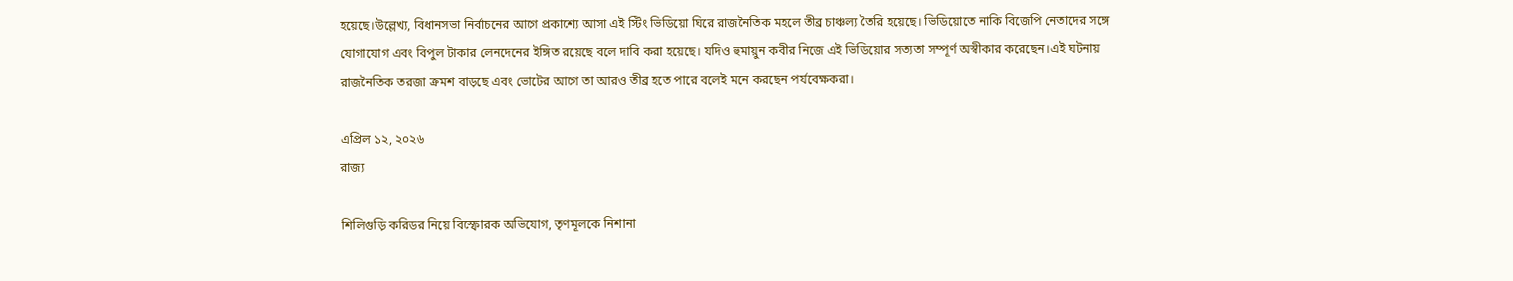হয়েছে।উল্লেখ্য, বিধানসভা নির্বাচনের আগে প্রকাশ্যে আসা এই স্টিং ভিডিয়ো ঘিরে রাজনৈতিক মহলে তীব্র চাঞ্চল্য তৈরি হয়েছে। ভিডিয়োতে নাকি বিজেপি নেতাদের সঙ্গে যোগাযোগ এবং বিপুল টাকার লেনদেনের ইঙ্গিত রয়েছে বলে দাবি করা হয়েছে। যদিও হুমায়ুন কবীর নিজে এই ভিডিয়োর সত্যতা সম্পূর্ণ অস্বীকার করেছেন।এই ঘটনায় রাজনৈতিক তরজা ক্রমশ বাড়ছে এবং ভোটের আগে তা আরও তীব্র হতে পারে বলেই মনে করছেন পর্যবেক্ষকরা।

এপ্রিল ১২, ২০২৬
রাজ্য

শিলিগুড়ি করিডর নিয়ে বিস্ফোরক অভিযোগ, তৃণমূলকে নিশানা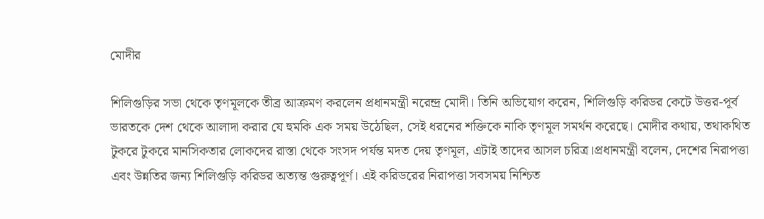মোদীর

শিলিগুড়ির সভা থেকে তৃণমূলকে তীব্র আক্রমণ করলেন প্রধানমন্ত্রী নরেন্দ্র মোদী। তিনি অভিযোগ করেন, শিলিগুড়ি করিডর কেটে উত্তর-পূর্ব ভারতকে দেশ থেকে আলাদা করার যে হুমকি এক সময় উঠেছিল, সেই ধরনের শক্তিকে নাকি তৃণমূল সমর্থন করেছে। মোদীর কথায়, তথাকথিত টুকরে টুকরে মানসিকতার লোকদের রাস্তা থেকে সংসদ পর্যন্ত মদত দেয় তৃণমূল, এটাই তাদের আসল চরিত্র।প্রধানমন্ত্রী বলেন, দেশের নিরাপত্তা এবং উন্নতির জন্য শিলিগুড়ি করিডর অত্যন্ত গুরুত্বপূর্ণ। এই করিডরের নিরাপত্তা সবসময় নিশ্চিত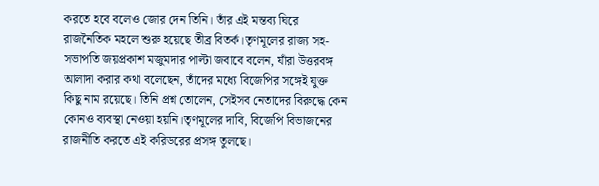করতে হবে বলেও জোর দেন তিনি। তাঁর এই মন্তব্য ঘিরে রাজনৈতিক মহলে শুরু হয়েছে তীব্র বিতর্ক।তৃণমূলের রাজ্য সহ-সভাপতি জয়প্রকাশ মজুমদার পাল্টা জবাবে বলেন, যাঁরা উত্তরবঙ্গ আলাদা করার কথা বলেছেন, তাঁদের মধ্যে বিজেপির সঙ্গেই যুক্ত কিছু নাম রয়েছে। তিনি প্রশ্ন তোলেন, সেইসব নেতাদের বিরুদ্ধে কেন কোনও ব্যবস্থা নেওয়া হয়নি।তৃণমূলের দাবি, বিজেপি বিভাজনের রাজনীতি করতে এই করিডরের প্রসঙ্গ তুলছে।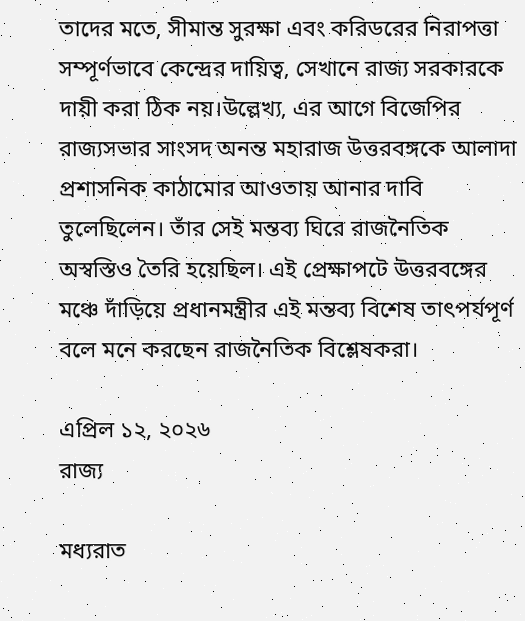তাদের মতে, সীমান্ত সুরক্ষা এবং করিডরের নিরাপত্তা সম্পূর্ণভাবে কেন্দ্রের দায়িত্ব, সেখানে রাজ্য সরকারকে দায়ী করা ঠিক নয়।উল্লেখ্য, এর আগে বিজেপির রাজ্যসভার সাংসদ অনন্ত মহারাজ উত্তরবঙ্গকে আলাদা প্রশাসনিক কাঠামোর আওতায় আনার দাবি তুলেছিলেন। তাঁর সেই মন্তব্য ঘিরে রাজনৈতিক অস্বস্তিও তৈরি হয়েছিল। এই প্রেক্ষাপটে উত্তরবঙ্গের মঞ্চে দাঁড়িয়ে প্রধানমন্ত্রীর এই মন্তব্য বিশেষ তাৎপর্যপূর্ণ বলে মনে করছেন রাজনৈতিক বিশ্লেষকরা।

এপ্রিল ১২, ২০২৬
রাজ্য

মধ্যরাত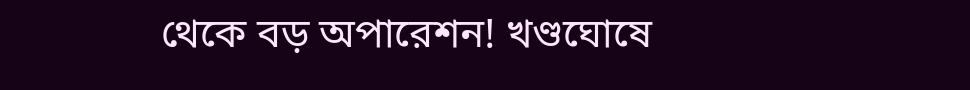থেকে বড় অপারেশন! খণ্ডঘোষে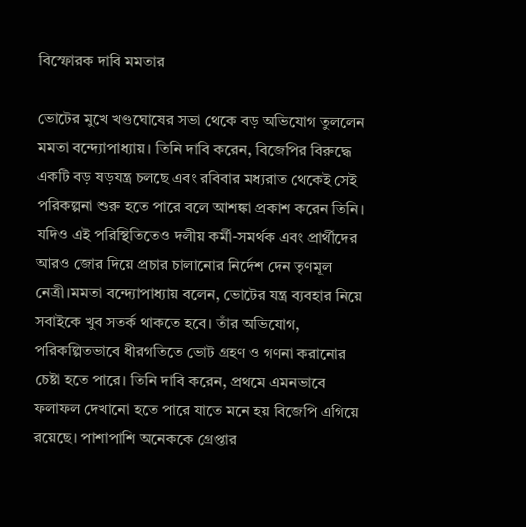বিস্ফোরক দাবি মমতার

ভোটের মুখে খণ্ডঘোষের সভা থেকে বড় অভিযোগ তুললেন মমতা বন্দ্যোপাধ্যায়। তিনি দাবি করেন, বিজেপির বিরুদ্ধে একটি বড় ষড়যন্ত্র চলছে এবং রবিবার মধ্যরাত থেকেই সেই পরিকল্পনা শুরু হতে পারে বলে আশঙ্কা প্রকাশ করেন তিনি। যদিও এই পরিস্থিতিতেও দলীয় কর্মী-সমর্থক এবং প্রার্থীদের আরও জোর দিয়ে প্রচার চালানোর নির্দেশ দেন তৃণমূল নেত্রী।মমতা বন্দ্যোপাধ্যায় বলেন, ভোটের যন্ত্র ব্যবহার নিয়ে সবাইকে খুব সতর্ক থাকতে হবে। তাঁর অভিযোগ, পরিকল্পিতভাবে ধীরগতিতে ভোট গ্রহণ ও গণনা করানোর চেষ্টা হতে পারে। তিনি দাবি করেন, প্রথমে এমনভাবে ফলাফল দেখানো হতে পারে যাতে মনে হয় বিজেপি এগিয়ে রয়েছে। পাশাপাশি অনেককে গ্রেপ্তার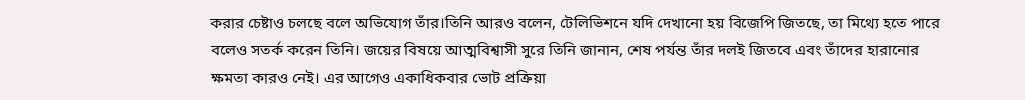করার চেষ্টাও চলছে বলে অভিযোগ তাঁর।তিনি আরও বলেন, টেলিভিশনে যদি দেখানো হয় বিজেপি জিতছে, তা মিথ্যে হতে পারে বলেও সতর্ক করেন তিনি। জয়ের বিষয়ে আত্মবিশ্বাসী সুরে তিনি জানান, শেষ পর্যন্ত তাঁর দলই জিতবে এবং তাঁদের হারানোর ক্ষমতা কারও নেই। এর আগেও একাধিকবার ভোট প্রক্রিয়া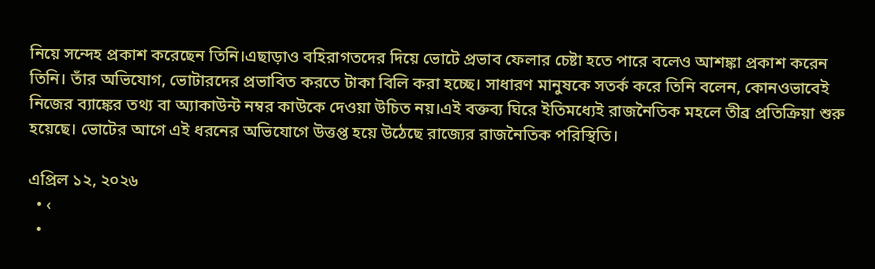নিয়ে সন্দেহ প্রকাশ করেছেন তিনি।এছাড়াও বহিরাগতদের দিয়ে ভোটে প্রভাব ফেলার চেষ্টা হতে পারে বলেও আশঙ্কা প্রকাশ করেন তিনি। তাঁর অভিযোগ, ভোটারদের প্রভাবিত করতে টাকা বিলি করা হচ্ছে। সাধারণ মানুষকে সতর্ক করে তিনি বলেন, কোনওভাবেই নিজের ব্যাঙ্কের তথ্য বা অ্যাকাউন্ট নম্বর কাউকে দেওয়া উচিত নয়।এই বক্তব্য ঘিরে ইতিমধ্যেই রাজনৈতিক মহলে তীব্র প্রতিক্রিয়া শুরু হয়েছে। ভোটের আগে এই ধরনের অভিযোগে উত্তপ্ত হয়ে উঠেছে রাজ্যের রাজনৈতিক পরিস্থিতি।

এপ্রিল ১২, ২০২৬
  • ‹
  •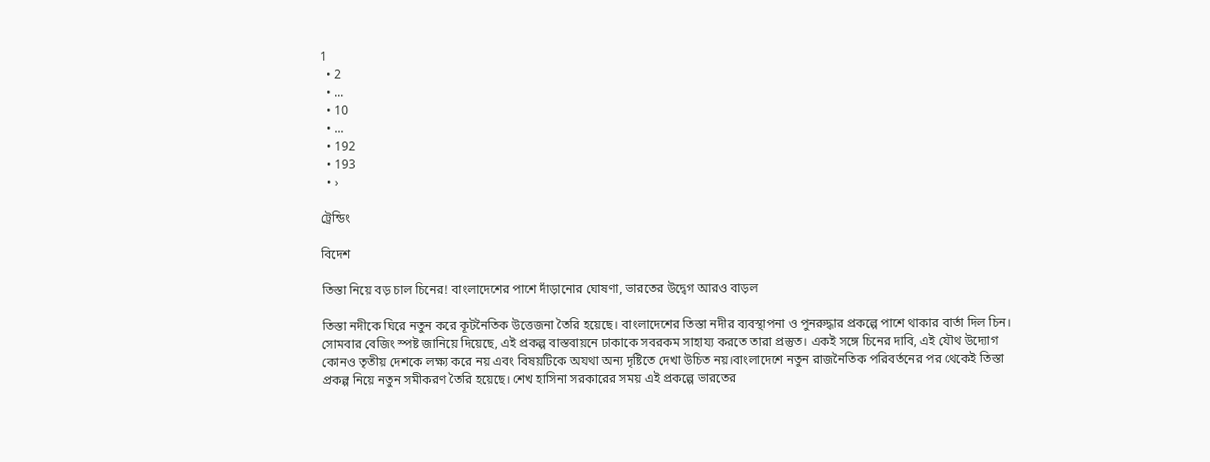1
  • 2
  • ...
  • 10
  • ...
  • 192
  • 193
  • ›

ট্রেন্ডিং

বিদেশ

তিস্তা নিয়ে বড় চাল চিনের! বাংলাদেশের পাশে দাঁড়ানোর ঘোষণা, ভারতের উদ্বেগ আরও বাড়ল

তিস্তা নদীকে ঘিরে নতুন করে কূটনৈতিক উত্তেজনা তৈরি হয়েছে। বাংলাদেশের তিস্তা নদীর ব্যবস্থাপনা ও পুনরুদ্ধার প্রকল্পে পাশে থাকার বার্তা দিল চিন। সোমবার বেজিং স্পষ্ট জানিয়ে দিয়েছে, এই প্রকল্প বাস্তবায়নে ঢাকাকে সবরকম সাহায্য করতে তারা প্রস্তুত। একই সঙ্গে চিনের দাবি, এই যৌথ উদ্যোগ কোনও তৃতীয় দেশকে লক্ষ্য করে নয় এবং বিষয়টিকে অযথা অন্য দৃষ্টিতে দেখা উচিত নয়।বাংলাদেশে নতুন রাজনৈতিক পরিবর্তনের পর থেকেই তিস্তা প্রকল্প নিয়ে নতুন সমীকরণ তৈরি হয়েছে। শেখ হাসিনা সরকারের সময় এই প্রকল্পে ভারতের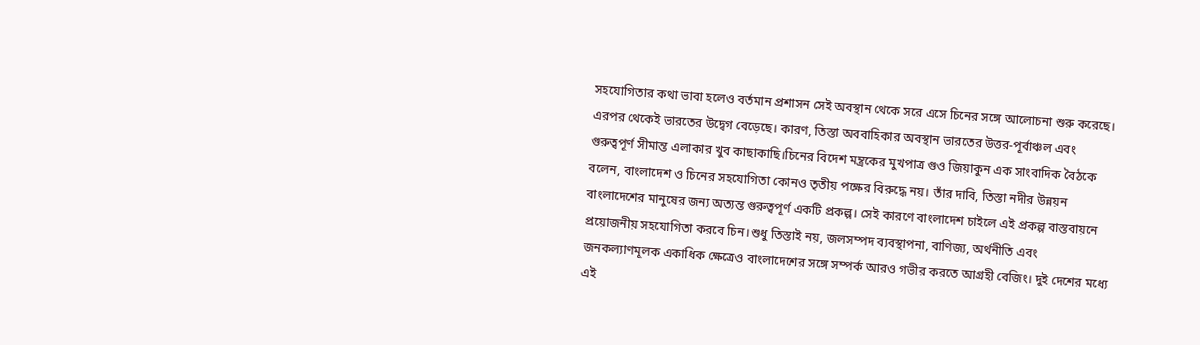সহযোগিতার কথা ভাবা হলেও বর্তমান প্রশাসন সেই অবস্থান থেকে সরে এসে চিনের সঙ্গে আলোচনা শুরু করেছে। এরপর থেকেই ভারতের উদ্বেগ বেড়েছে। কারণ, তিস্তা অববাহিকার অবস্থান ভারতের উত্তর-পূর্বাঞ্চল এবং গুরুত্বপূর্ণ সীমান্ত এলাকার খুব কাছাকাছি।চিনের বিদেশ মন্ত্রকের মুখপাত্র গুও জিয়াকুন এক সাংবাদিক বৈঠকে বলেন, বাংলাদেশ ও চিনের সহযোগিতা কোনও তৃতীয় পক্ষের বিরুদ্ধে নয়। তাঁর দাবি, তিস্তা নদীর উন্নয়ন বাংলাদেশের মানুষের জন্য অত্যন্ত গুরুত্বপূর্ণ একটি প্রকল্প। সেই কারণে বাংলাদেশ চাইলে এই প্রকল্প বাস্তবায়নে প্রয়োজনীয় সহযোগিতা করবে চিন।শুধু তিস্তাই নয়, জলসম্পদ ব্যবস্থাপনা, বাণিজ্য, অর্থনীতি এবং জনকল্যাণমূলক একাধিক ক্ষেত্রেও বাংলাদেশের সঙ্গে সম্পর্ক আরও গভীর করতে আগ্রহী বেজিং। দুই দেশের মধ্যে এই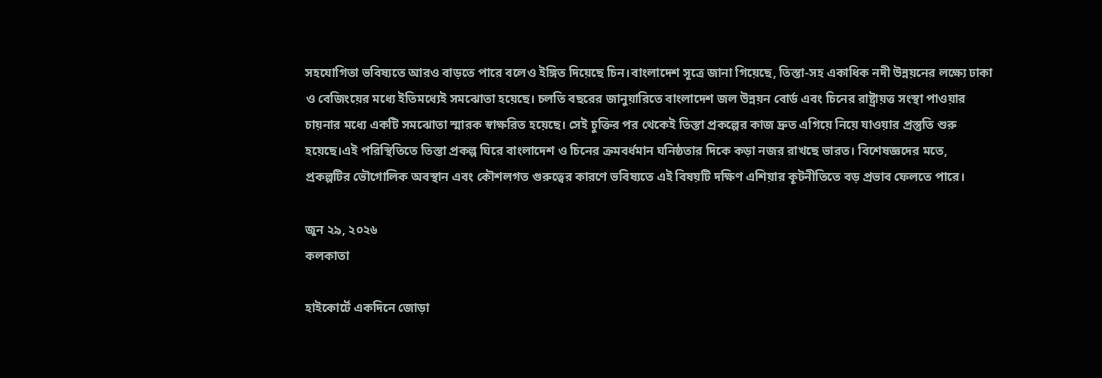সহযোগিতা ভবিষ্যতে আরও বাড়তে পারে বলেও ইঙ্গিত দিয়েছে চিন।বাংলাদেশ সূত্রে জানা গিয়েছে, তিস্তা-সহ একাধিক নদী উন্নয়নের লক্ষ্যে ঢাকা ও বেজিংয়ের মধ্যে ইতিমধ্যেই সমঝোতা হয়েছে। চলতি বছরের জানুয়ারিতে বাংলাদেশ জল উন্নয়ন বোর্ড এবং চিনের রাষ্ট্রায়ত্ত সংস্থা পাওয়ার চায়নার মধ্যে একটি সমঝোতা স্মারক স্বাক্ষরিত হয়েছে। সেই চুক্তির পর থেকেই তিস্তা প্রকল্পের কাজ দ্রুত এগিয়ে নিয়ে যাওয়ার প্রস্তুতি শুরু হয়েছে।এই পরিস্থিতিতে তিস্তা প্রকল্প ঘিরে বাংলাদেশ ও চিনের ক্রমবর্ধমান ঘনিষ্ঠতার দিকে কড়া নজর রাখছে ভারত। বিশেষজ্ঞদের মতে, প্রকল্পটির ভৌগোলিক অবস্থান এবং কৌশলগত গুরুত্বের কারণে ভবিষ্যতে এই বিষয়টি দক্ষিণ এশিয়ার কূটনীতিতে বড় প্রভাব ফেলতে পারে।

জুন ২৯, ২০২৬
কলকাতা

হাইকোর্টে একদিনে জোড়া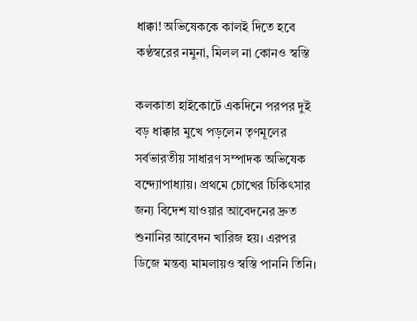ধাক্কা! অভিষেককে কালই দিতে হবে কণ্ঠস্বরের নমুনা, মিলল না কোনও স্বস্তি

কলকাতা হাইকোর্টে একদিনে পরপর দুই বড় ধাক্কার মুখে পড়লেন তৃণমূলের সর্বভারতীয় সাধারণ সম্পাদক অভিষেক বন্দ্যোপাধ্যায়। প্রথমে চোখের চিকিৎসার জন্য বিদেশ যাওয়ার আবেদনের দ্রুত শুনানির আবেদন খারিজ হয়। এরপর ডিজে মন্তব্য মামলায়ও স্বস্তি পাননি তিনি।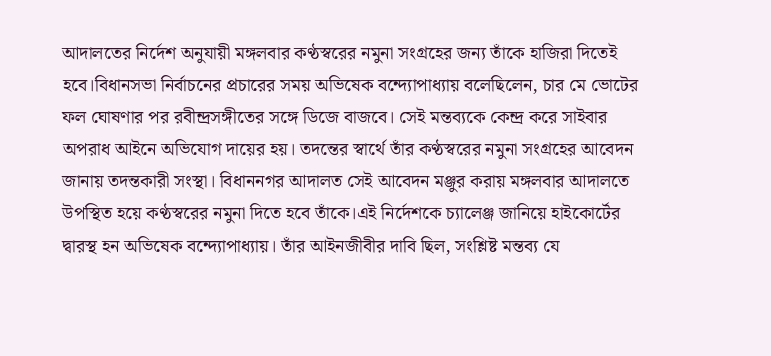আদালতের নির্দেশ অনুযায়ী মঙ্গলবার কণ্ঠস্বরের নমুনা সংগ্রহের জন্য তাঁকে হাজিরা দিতেই হবে।বিধানসভা নির্বাচনের প্রচারের সময় অভিষেক বন্দ্যোপাধ্যায় বলেছিলেন, চার মে ভোটের ফল ঘোষণার পর রবীন্দ্রসঙ্গীতের সঙ্গে ডিজে বাজবে। সেই মন্তব্যকে কেন্দ্র করে সাইবার অপরাধ আইনে অভিযোগ দায়ের হয়। তদন্তের স্বার্থে তাঁর কণ্ঠস্বরের নমুনা সংগ্রহের আবেদন জানায় তদন্তকারী সংস্থা। বিধাননগর আদালত সেই আবেদন মঞ্জুর করায় মঙ্গলবার আদালতে উপস্থিত হয়ে কণ্ঠস্বরের নমুনা দিতে হবে তাঁকে।এই নির্দেশকে চ্যালেঞ্জ জানিয়ে হাইকোর্টের দ্বারস্থ হন অভিষেক বন্দ্যোপাধ্যায়। তাঁর আইনজীবীর দাবি ছিল, সংশ্লিষ্ট মন্তব্য যে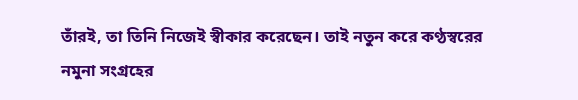তাঁরই, তা তিনি নিজেই স্বীকার করেছেন। তাই নতুন করে কণ্ঠস্বরের নমুনা সংগ্রহের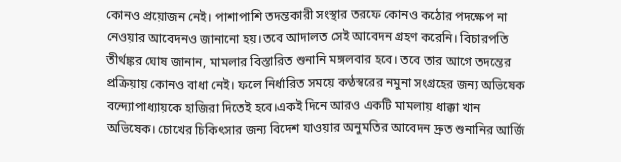কোনও প্রয়োজন নেই। পাশাপাশি তদন্তকারী সংস্থার তরফে কোনও কঠোর পদক্ষেপ না নেওয়ার আবেদনও জানানো হয়।তবে আদালত সেই আবেদন গ্রহণ করেনি। বিচারপতি তীর্থঙ্কর ঘোষ জানান, মামলার বিস্তারিত শুনানি মঙ্গলবার হবে। তবে তার আগে তদন্তের প্রক্রিয়ায় কোনও বাধা নেই। ফলে নির্ধারিত সময়ে কণ্ঠস্বরের নমুনা সংগ্রহের জন্য অভিষেক বন্দ্যোপাধ্যায়কে হাজিরা দিতেই হবে।একই দিনে আরও একটি মামলায় ধাক্কা খান অভিষেক। চোখের চিকিৎসার জন্য বিদেশ যাওয়ার অনুমতির আবেদন দ্রুত শুনানির আর্জি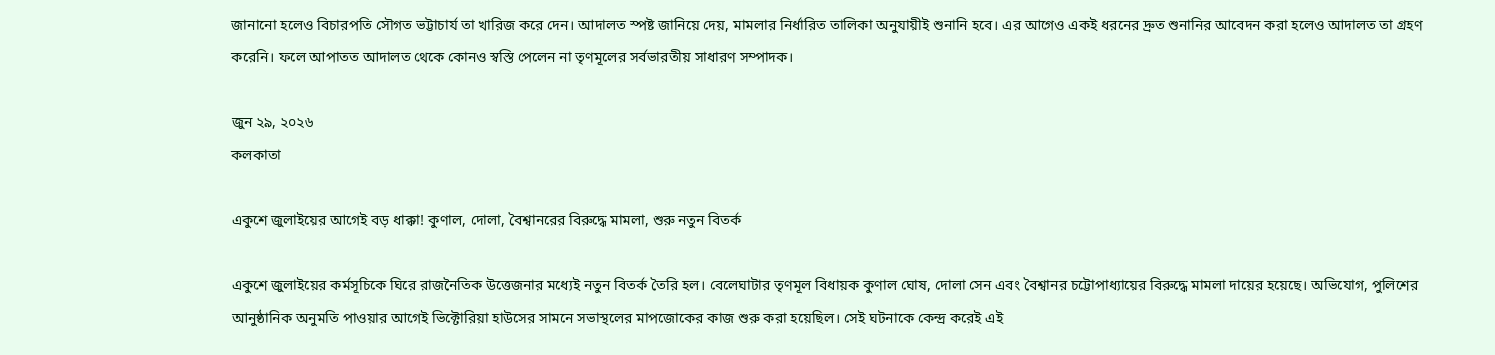জানানো হলেও বিচারপতি সৌগত ভট্টাচার্য তা খারিজ করে দেন। আদালত স্পষ্ট জানিয়ে দেয়, মামলার নির্ধারিত তালিকা অনুযায়ীই শুনানি হবে। এর আগেও একই ধরনের দ্রুত শুনানির আবেদন করা হলেও আদালত তা গ্রহণ করেনি। ফলে আপাতত আদালত থেকে কোনও স্বস্তি পেলেন না তৃণমূলের সর্বভারতীয় সাধারণ সম্পাদক।

জুন ২৯, ২০২৬
কলকাতা

একুশে জুলাইয়ের আগেই বড় ধাক্কা! কুণাল, দোলা, বৈশ্বানরের বিরুদ্ধে মামলা, শুরু নতুন বিতর্ক

একুশে জুলাইয়ের কর্মসূচিকে ঘিরে রাজনৈতিক উত্তেজনার মধ্যেই নতুন বিতর্ক তৈরি হল। বেলেঘাটার তৃণমূল বিধায়ক কুণাল ঘোষ, দোলা সেন এবং বৈশ্বানর চট্টোপাধ্যায়ের বিরুদ্ধে মামলা দায়ের হয়েছে। অভিযোগ, পুলিশের আনুষ্ঠানিক অনুমতি পাওয়ার আগেই ভিক্টোরিয়া হাউসের সামনে সভাস্থলের মাপজোকের কাজ শুরু করা হয়েছিল। সেই ঘটনাকে কেন্দ্র করেই এই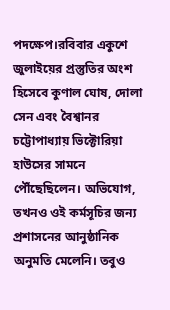পদক্ষেপ।রবিবার একুশে জুলাইয়ের প্রস্তুতির অংশ হিসেবে কুণাল ঘোষ, দোলা সেন এবং বৈশ্বানর চট্টোপাধ্যায় ভিক্টোরিয়া হাউসের সামনে পৌঁছেছিলেন। অভিযোগ, তখনও ওই কর্মসূচির জন্য প্রশাসনের আনুষ্ঠানিক অনুমতি মেলেনি। তবুও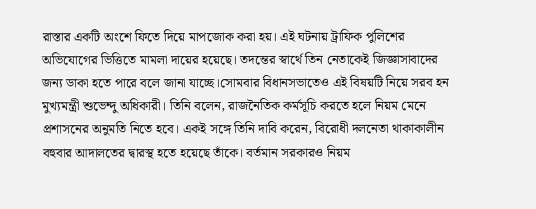রাস্তার একটি অংশে ফিতে দিয়ে মাপজোক করা হয়। এই ঘটনায় ট্রাফিক পুলিশের অভিযোগের ভিত্তিতে মামলা দায়ের হয়েছে। তদন্তের স্বার্থে তিন নেতাকেই জিজ্ঞাসাবাদের জন্য ডাকা হতে পারে বলে জানা যাচ্ছে।সোমবার বিধানসভাতেও এই বিষয়টি নিয়ে সরব হন মুখ্যমন্ত্রী শুভেন্দু অধিকারী। তিনি বলেন, রাজনৈতিক কর্মসূচি করতে হলে নিয়ম মেনে প্রশাসনের অনুমতি নিতে হবে। একই সঙ্গে তিনি দাবি করেন, বিরোধী দলনেতা থাকাকালীন বহুবার আদালতের দ্বারস্থ হতে হয়েছে তাঁকে। বর্তমান সরকারও নিয়ম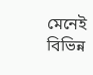মেনেই বিভিন্ন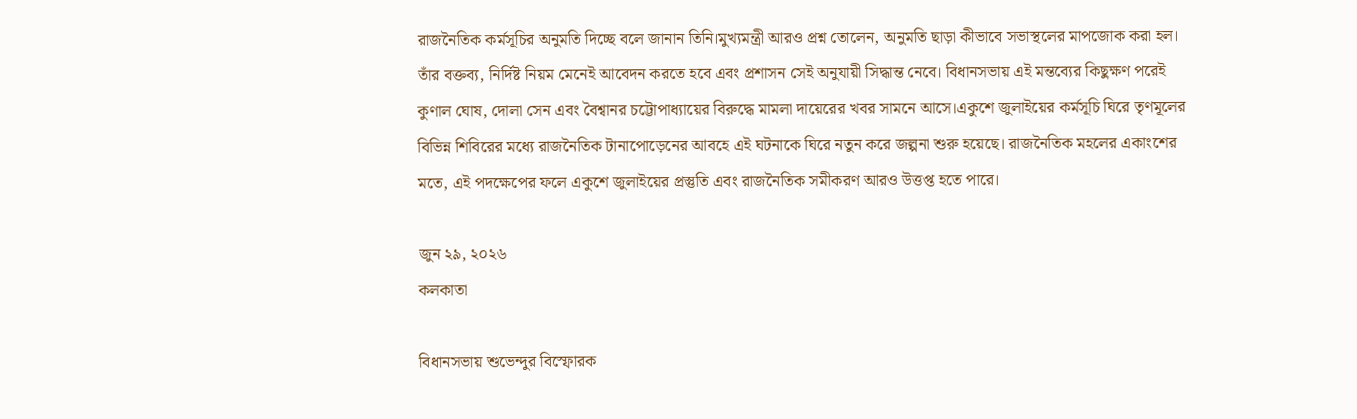রাজনৈতিক কর্মসূচির অনুমতি দিচ্ছে বলে জানান তিনি।মুখ্যমন্ত্রী আরও প্রশ্ন তোলেন, অনুমতি ছাড়া কীভাবে সভাস্থলের মাপজোক করা হল। তাঁর বক্তব্য, নির্দিষ্ট নিয়ম মেনেই আবেদন করতে হবে এবং প্রশাসন সেই অনুযায়ী সিদ্ধান্ত নেবে। বিধানসভায় এই মন্তব্যের কিছুক্ষণ পরেই কুণাল ঘোষ, দোলা সেন এবং বৈশ্বানর চট্টোপাধ্যায়ের বিরুদ্ধে মামলা দায়েরের খবর সামনে আসে।একুশে জুলাইয়ের কর্মসূচি ঘিরে তৃণমূলের বিভিন্ন শিবিরের মধ্যে রাজনৈতিক টানাপোড়েনের আবহে এই ঘটনাকে ঘিরে নতুন করে জল্পনা শুরু হয়েছে। রাজনৈতিক মহলের একাংশের মতে, এই পদক্ষেপের ফলে একুশে জুলাইয়ের প্রস্তুতি এবং রাজনৈতিক সমীকরণ আরও উত্তপ্ত হতে পারে।

জুন ২৯, ২০২৬
কলকাতা

বিধানসভায় শুভেন্দুর বিস্ফোরক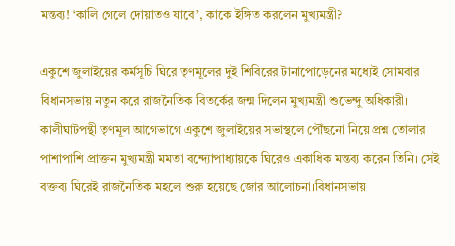মন্তব্য! ‘কালি গেলে দোয়াতও যাবে’, কাকে ইঙ্গিত করলেন মুখ্যমন্ত্রী?

একুশে জুলাইয়ের কর্মসূচি ঘিরে তৃণমূলের দুই শিবিরের টানাপোড়েনের মধ্যেই সোমবার বিধানসভায় নতুন করে রাজনৈতিক বিতর্কের জন্ম দিলেন মুখ্যমন্ত্রী শুভেন্দু অধিকারী। কালীঘাটপন্থী তৃণমূল আগেভাগে একুশে জুলাইয়ের সভাস্থলে পৌঁছনো নিয়ে প্রশ্ন তোলার পাশাপাশি প্রাক্তন মুখ্যমন্ত্রী মমতা বন্দ্যোপাধ্যায়কে ঘিরেও একাধিক মন্তব্য করেন তিনি। সেই বক্তব্য ঘিরেই রাজনৈতিক মহলে শুরু হয়েছে জোর আলোচনা।বিধানসভায়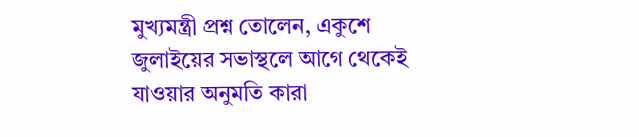মুখ্যমন্ত্রী প্রশ্ন তোলেন, একুশে জুলাইয়ের সভাস্থলে আগে থেকেই যাওয়ার অনুমতি কারা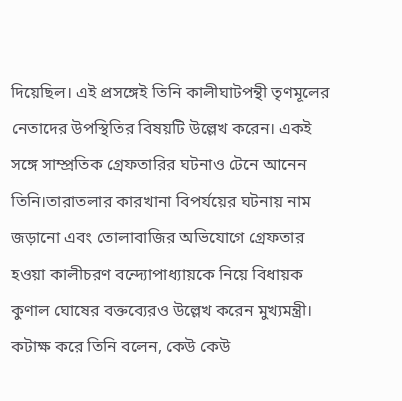দিয়েছিল। এই প্রসঙ্গেই তিনি কালীঘাটপন্থী তৃণমূলের নেতাদের উপস্থিতির বিষয়টি উল্লেখ করেন। একই সঙ্গে সাম্প্রতিক গ্রেফতারির ঘটনাও টেনে আনেন তিনি।তারাতলার কারখানা বিপর্যয়ের ঘটনায় নাম জড়ানো এবং তোলাবাজির অভিযোগে গ্রেফতার হওয়া কালীচরণ বন্দ্যোপাধ্যায়কে নিয়ে বিধায়ক কুণাল ঘোষের বক্তব্যেরও উল্লেখ করেন মুখ্যমন্ত্রী। কটাক্ষ করে তিনি বলেন, কেউ কেউ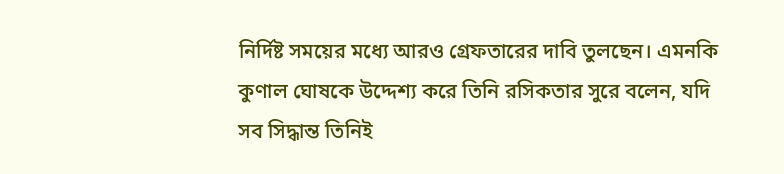নির্দিষ্ট সময়ের মধ্যে আরও গ্রেফতারের দাবি তুলছেন। এমনকি কুণাল ঘোষকে উদ্দেশ্য করে তিনি রসিকতার সুরে বলেন, যদি সব সিদ্ধান্ত তিনিই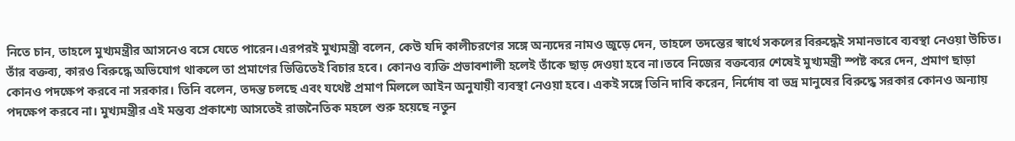নিতে চান, তাহলে মুখ্যমন্ত্রীর আসনেও বসে যেতে পারেন।এরপরই মুখ্যমন্ত্রী বলেন, কেউ যদি কালীচরণের সঙ্গে অন্যদের নামও জুড়ে দেন, তাহলে তদন্তের স্বার্থে সকলের বিরুদ্ধেই সমানভাবে ব্যবস্থা নেওয়া উচিত। তাঁর বক্তব্য, কারও বিরুদ্ধে অভিযোগ থাকলে তা প্রমাণের ভিত্তিতেই বিচার হবে। কোনও ব্যক্তি প্রভাবশালী হলেই তাঁকে ছাড় দেওয়া হবে না।তবে নিজের বক্তব্যের শেষেই মুখ্যমন্ত্রী স্পষ্ট করে দেন, প্রমাণ ছাড়া কোনও পদক্ষেপ করবে না সরকার। তিনি বলেন, তদন্ত চলছে এবং যথেষ্ট প্রমাণ মিললে আইন অনুযায়ী ব্যবস্থা নেওয়া হবে। একই সঙ্গে তিনি দাবি করেন, নির্দোষ বা ভদ্র মানুষের বিরুদ্ধে সরকার কোনও অন্যায় পদক্ষেপ করবে না। মুখ্যমন্ত্রীর এই মন্তব্য প্রকাশ্যে আসতেই রাজনৈতিক মহলে শুরু হয়েছে নতুন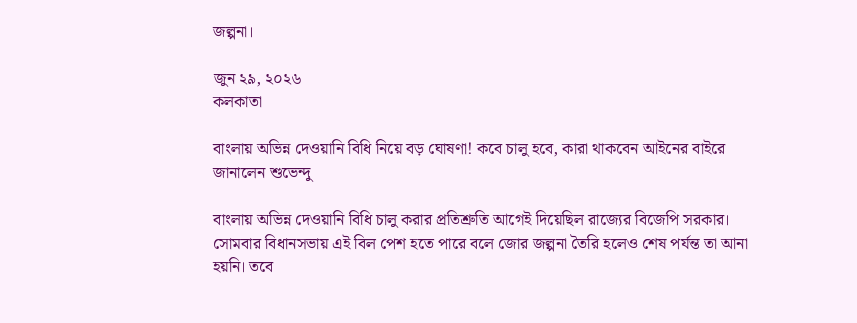জল্পনা।

জুন ২৯, ২০২৬
কলকাতা

বাংলায় অভিন্ন দেওয়ানি বিধি নিয়ে বড় ঘোষণা! কবে চালু হবে, কারা থাকবেন আইনের বাইরে জানালেন শুভেন্দু

বাংলায় অভিন্ন দেওয়ানি বিধি চালু করার প্রতিশ্রুতি আগেই দিয়েছিল রাজ্যের বিজেপি সরকার। সোমবার বিধানসভায় এই বিল পেশ হতে পারে বলে জোর জল্পনা তৈরি হলেও শেষ পর্যন্ত তা আনা হয়নি। তবে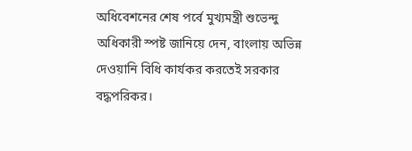অধিবেশনের শেষ পর্বে মুখ্যমন্ত্রী শুভেন্দু অধিকারী স্পষ্ট জানিয়ে দেন, বাংলায় অভিন্ন দেওয়ানি বিধি কার্যকর করতেই সরকার বদ্ধপরিকর।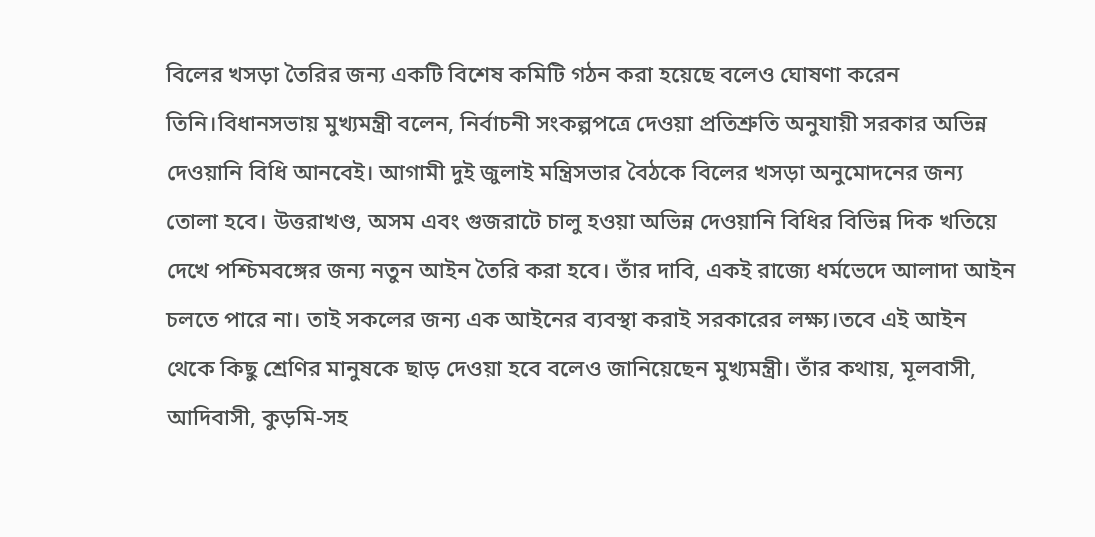বিলের খসড়া তৈরির জন্য একটি বিশেষ কমিটি গঠন করা হয়েছে বলেও ঘোষণা করেন তিনি।বিধানসভায় মুখ্যমন্ত্রী বলেন, নির্বাচনী সংকল্পপত্রে দেওয়া প্রতিশ্রুতি অনুযায়ী সরকার অভিন্ন দেওয়ানি বিধি আনবেই। আগামী দুই জুলাই মন্ত্রিসভার বৈঠকে বিলের খসড়া অনুমোদনের জন্য তোলা হবে। উত্তরাখণ্ড, অসম এবং গুজরাটে চালু হওয়া অভিন্ন দেওয়ানি বিধির বিভিন্ন দিক খতিয়ে দেখে পশ্চিমবঙ্গের জন্য নতুন আইন তৈরি করা হবে। তাঁর দাবি, একই রাজ্যে ধর্মভেদে আলাদা আইন চলতে পারে না। তাই সকলের জন্য এক আইনের ব্যবস্থা করাই সরকারের লক্ষ্য।তবে এই আইন থেকে কিছু শ্রেণির মানুষকে ছাড় দেওয়া হবে বলেও জানিয়েছেন মুখ্যমন্ত্রী। তাঁর কথায়, মূলবাসী, আদিবাসী, কুড়মি-সহ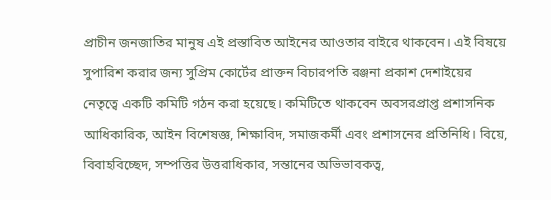প্রাচীন জনজাতির মানুষ এই প্রস্তাবিত আইনের আওতার বাইরে থাকবেন। এই বিষয়ে সুপারিশ করার জন্য সুপ্রিম কোর্টের প্রাক্তন বিচারপতি রঞ্জনা প্রকাশ দেশাইয়ের নেতৃত্বে একটি কমিটি গঠন করা হয়েছে। কমিটিতে থাকবেন অবসরপ্রাপ্ত প্রশাসনিক আধিকারিক, আইন বিশেষজ্ঞ, শিক্ষাবিদ, সমাজকর্মী এবং প্রশাসনের প্রতিনিধি। বিয়ে, বিবাহবিচ্ছেদ, সম্পত্তির উত্তরাধিকার, সন্তানের অভিভাবকত্ব,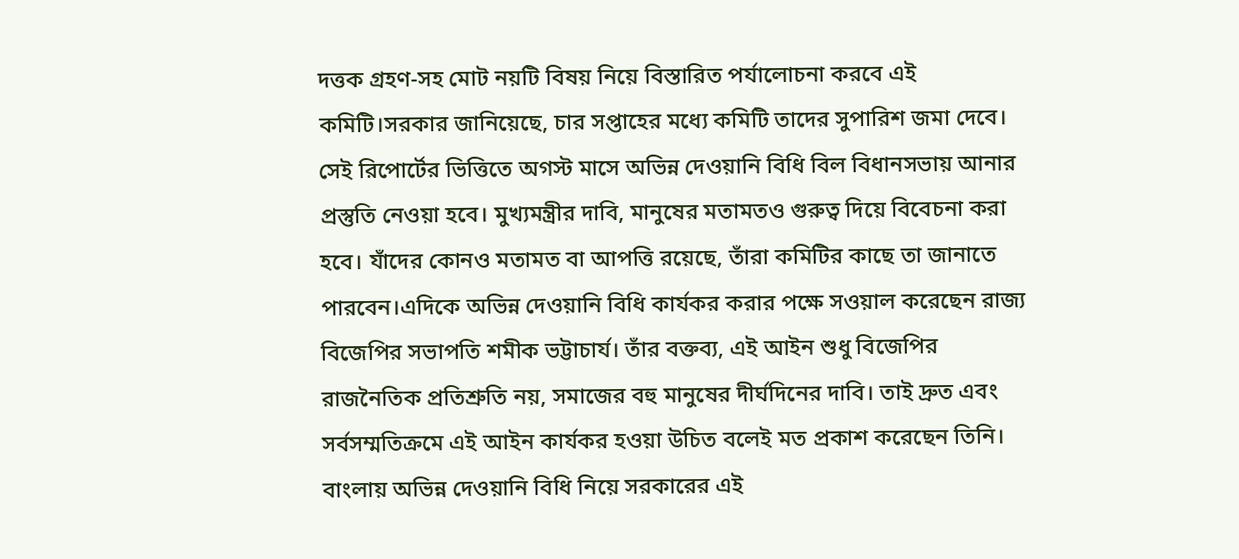দত্তক গ্রহণ-সহ মোট নয়টি বিষয় নিয়ে বিস্তারিত পর্যালোচনা করবে এই কমিটি।সরকার জানিয়েছে, চার সপ্তাহের মধ্যে কমিটি তাদের সুপারিশ জমা দেবে। সেই রিপোর্টের ভিত্তিতে অগস্ট মাসে অভিন্ন দেওয়ানি বিধি বিল বিধানসভায় আনার প্রস্তুতি নেওয়া হবে। মুখ্যমন্ত্রীর দাবি, মানুষের মতামতও গুরুত্ব দিয়ে বিবেচনা করা হবে। যাঁদের কোনও মতামত বা আপত্তি রয়েছে, তাঁরা কমিটির কাছে তা জানাতে পারবেন।এদিকে অভিন্ন দেওয়ানি বিধি কার্যকর করার পক্ষে সওয়াল করেছেন রাজ্য বিজেপির সভাপতি শমীক ভট্টাচার্য। তাঁর বক্তব্য, এই আইন শুধু বিজেপির রাজনৈতিক প্রতিশ্রুতি নয়, সমাজের বহু মানুষের দীর্ঘদিনের দাবি। তাই দ্রুত এবং সর্বসম্মতিক্রমে এই আইন কার্যকর হওয়া উচিত বলেই মত প্রকাশ করেছেন তিনি। বাংলায় অভিন্ন দেওয়ানি বিধি নিয়ে সরকারের এই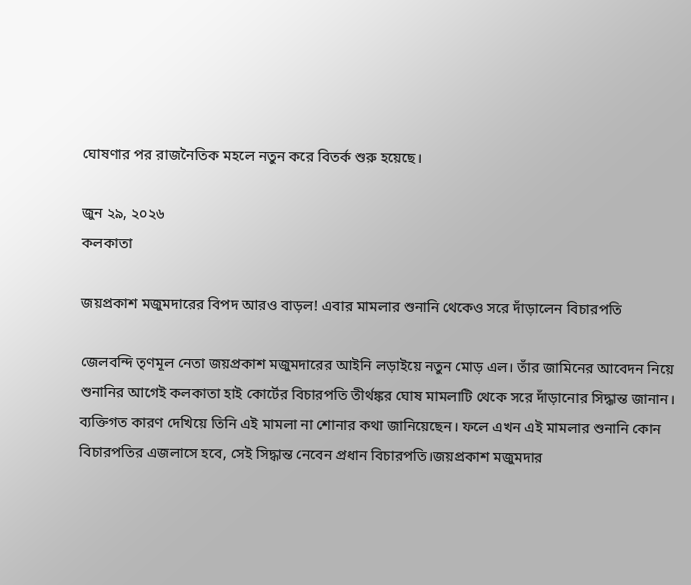ঘোষণার পর রাজনৈতিক মহলে নতুন করে বিতর্ক শুরু হয়েছে।

জুন ২৯, ২০২৬
কলকাতা

জয়প্রকাশ মজুমদারের বিপদ আরও বাড়ল! এবার মামলার শুনানি থেকেও সরে দাঁড়ালেন বিচারপতি

জেলবন্দি তৃণমূল নেতা জয়প্রকাশ মজুমদারের আইনি লড়াইয়ে নতুন মোড় এল। তাঁর জামিনের আবেদন নিয়ে শুনানির আগেই কলকাতা হাই কোর্টের বিচারপতি তীর্থঙ্কর ঘোষ মামলাটি থেকে সরে দাঁড়ানোর সিদ্ধান্ত জানান। ব্যক্তিগত কারণ দেখিয়ে তিনি এই মামলা না শোনার কথা জানিয়েছেন। ফলে এখন এই মামলার শুনানি কোন বিচারপতির এজলাসে হবে, সেই সিদ্ধান্ত নেবেন প্রধান বিচারপতি।জয়প্রকাশ মজুমদার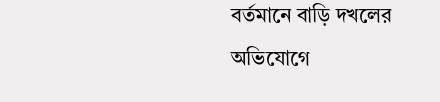বর্তমানে বাড়ি দখলের অভিযোগে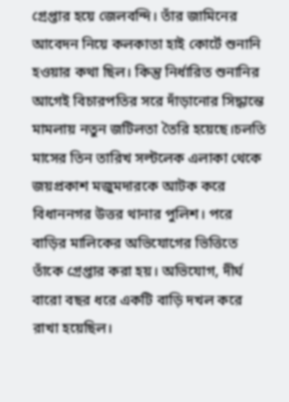গ্রেপ্তার হয়ে জেলবন্দি। তাঁর জামিনের আবেদন নিয়ে কলকাতা হাই কোর্টে শুনানি হওয়ার কথা ছিল। কিন্তু নির্ধারিত শুনানির আগেই বিচারপতির সরে দাঁড়ানোর সিদ্ধান্তে মামলায় নতুন জটিলতা তৈরি হয়েছে।চলতি মাসের তিন তারিখ সল্টলেক এলাকা থেকে জয়প্রকাশ মজুমদারকে আটক করে বিধাননগর উত্তর থানার পুলিশ। পরে বাড়ির মালিকের অভিযোগের ভিত্তিতে তাঁকে গ্রেপ্তার করা হয়। অভিযোগ, দীর্ঘ বারো বছর ধরে একটি বাড়ি দখল করে রাখা হয়েছিল।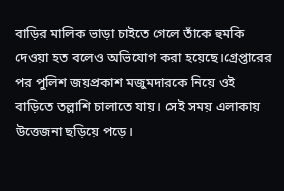বাড়ির মালিক ভাড়া চাইতে গেলে তাঁকে হুমকি দেওয়া হত বলেও অভিযোগ করা হয়েছে।গ্রেপ্তারের পর পুলিশ জয়প্রকাশ মজুমদারকে নিয়ে ওই বাড়িতে তল্লাশি চালাতে যায়। সেই সময় এলাকায় উত্তেজনা ছড়িয়ে পড়ে।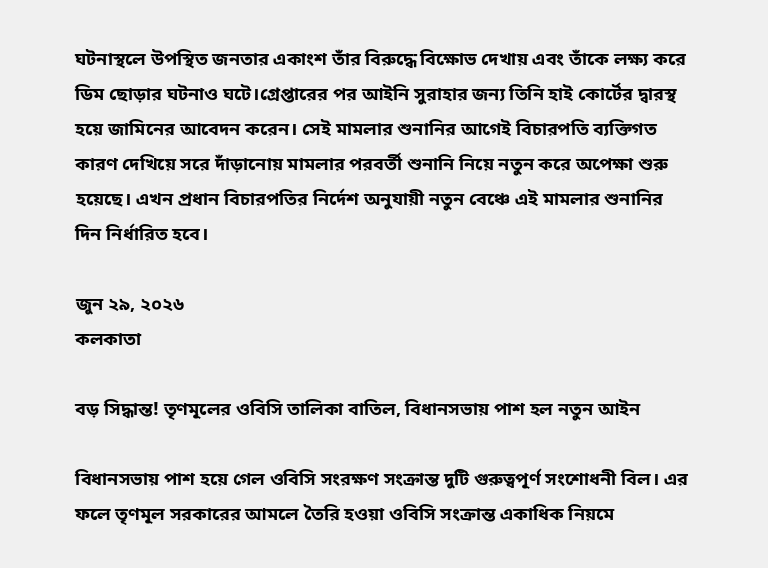ঘটনাস্থলে উপস্থিত জনতার একাংশ তাঁর বিরুদ্ধে বিক্ষোভ দেখায় এবং তাঁকে লক্ষ্য করে ডিম ছোড়ার ঘটনাও ঘটে।গ্রেপ্তারের পর আইনি সুরাহার জন্য তিনি হাই কোর্টের দ্বারস্থ হয়ে জামিনের আবেদন করেন। সেই মামলার শুনানির আগেই বিচারপতি ব্যক্তিগত কারণ দেখিয়ে সরে দাঁড়ানোয় মামলার পরবর্তী শুনানি নিয়ে নতুন করে অপেক্ষা শুরু হয়েছে। এখন প্রধান বিচারপতির নির্দেশ অনুযায়ী নতুন বেঞ্চে এই মামলার শুনানির দিন নির্ধারিত হবে।

জুন ২৯, ২০২৬
কলকাতা

বড় সিদ্ধান্ত! তৃণমূলের ওবিসি তালিকা বাতিল, বিধানসভায় পাশ হল নতুন আইন

বিধানসভায় পাশ হয়ে গেল ওবিসি সংরক্ষণ সংক্রান্ত দুটি গুরুত্বপূর্ণ সংশোধনী বিল। এর ফলে তৃণমূল সরকারের আমলে তৈরি হওয়া ওবিসি সংক্রান্ত একাধিক নিয়মে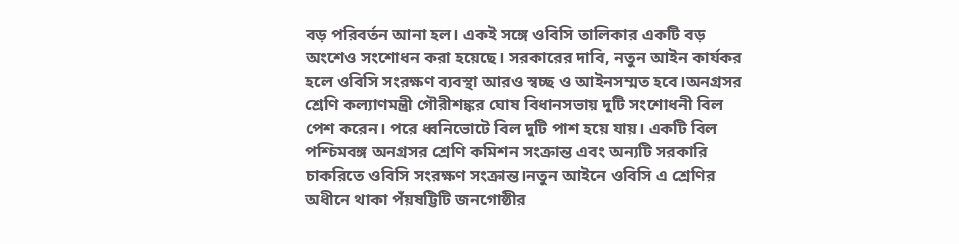বড় পরিবর্তন আনা হল। একই সঙ্গে ওবিসি তালিকার একটি বড় অংশেও সংশোধন করা হয়েছে। সরকারের দাবি, নতুন আইন কার্যকর হলে ওবিসি সংরক্ষণ ব্যবস্থা আরও স্বচ্ছ ও আইনসম্মত হবে।অনগ্রসর শ্রেণি কল্যাণমন্ত্রী গৌরীশঙ্কর ঘোষ বিধানসভায় দুটি সংশোধনী বিল পেশ করেন। পরে ধ্বনিভোটে বিল দুটি পাশ হয়ে যায়। একটি বিল পশ্চিমবঙ্গ অনগ্রসর শ্রেণি কমিশন সংক্রান্ত এবং অন্যটি সরকারি চাকরিতে ওবিসি সংরক্ষণ সংক্রান্ত।নতুন আইনে ওবিসি এ শ্রেণির অধীনে থাকা পঁয়ষট্টিটি জনগোষ্ঠীর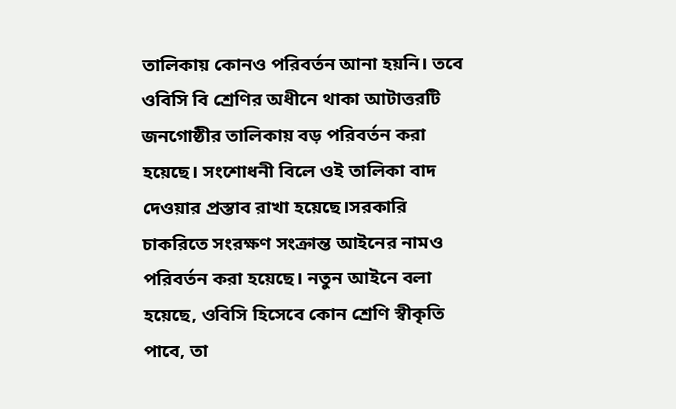তালিকায় কোনও পরিবর্তন আনা হয়নি। তবে ওবিসি বি শ্রেণির অধীনে থাকা আটাত্তরটি জনগোষ্ঠীর তালিকায় বড় পরিবর্তন করা হয়েছে। সংশোধনী বিলে ওই তালিকা বাদ দেওয়ার প্রস্তাব রাখা হয়েছে।সরকারি চাকরিতে সংরক্ষণ সংক্রান্ত আইনের নামও পরিবর্তন করা হয়েছে। নতুন আইনে বলা হয়েছে, ওবিসি হিসেবে কোন শ্রেণি স্বীকৃতি পাবে, তা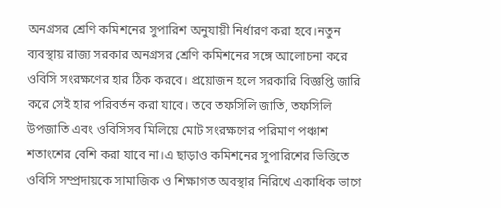অনগ্রসর শ্রেণি কমিশনের সুপারিশ অনুযায়ী নির্ধারণ করা হবে।নতুন ব্যবস্থায় রাজ্য সরকার অনগ্রসর শ্রেণি কমিশনের সঙ্গে আলোচনা করে ওবিসি সংরক্ষণের হার ঠিক করবে। প্রয়োজন হলে সরকারি বিজ্ঞপ্তি জারি করে সেই হার পরিবর্তন করা যাবে। তবে তফসিলি জাতি, তফসিলি উপজাতি এবং ওবিসিসব মিলিয়ে মোট সংরক্ষণের পরিমাণ পঞ্চাশ শতাংশের বেশি করা যাবে না।এ ছাড়াও কমিশনের সুপারিশের ভিত্তিতে ওবিসি সম্প্রদায়কে সামাজিক ও শিক্ষাগত অবস্থার নিরিখে একাধিক ভাগে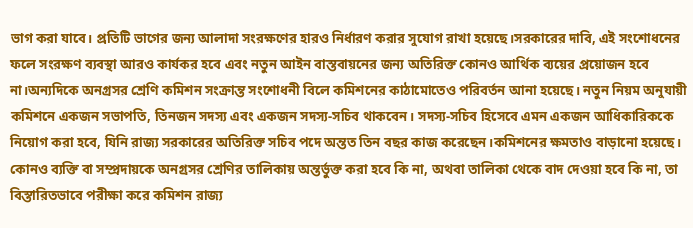ভাগ করা যাবে। প্রতিটি ভাগের জন্য আলাদা সংরক্ষণের হারও নির্ধারণ করার সুযোগ রাখা হয়েছে।সরকারের দাবি, এই সংশোধনের ফলে সংরক্ষণ ব্যবস্থা আরও কার্যকর হবে এবং নতুন আইন বাস্তবায়নের জন্য অতিরিক্ত কোনও আর্থিক ব্যয়ের প্রয়োজন হবে না।অন্যদিকে অনগ্রসর শ্রেণি কমিশন সংক্রান্ত সংশোধনী বিলে কমিশনের কাঠামোতেও পরিবর্তন আনা হয়েছে। নতুন নিয়ম অনুযায়ী কমিশনে একজন সভাপতি, তিনজন সদস্য এবং একজন সদস্য-সচিব থাকবেন। সদস্য-সচিব হিসেবে এমন একজন আধিকারিককে নিয়োগ করা হবে, যিনি রাজ্য সরকারের অতিরিক্ত সচিব পদে অন্তত তিন বছর কাজ করেছেন।কমিশনের ক্ষমতাও বাড়ানো হয়েছে। কোনও ব্যক্তি বা সম্প্রদায়কে অনগ্রসর শ্রেণির তালিকায় অন্তর্ভুক্ত করা হবে কি না, অথবা তালিকা থেকে বাদ দেওয়া হবে কি না, তা বিস্তারিতভাবে পরীক্ষা করে কমিশন রাজ্য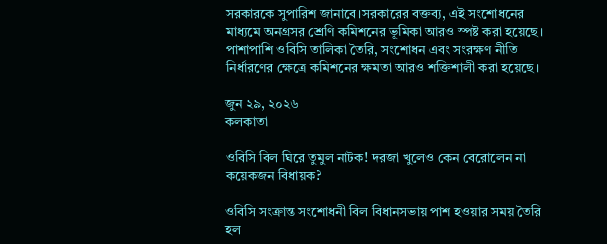সরকারকে সুপারিশ জানাবে।সরকারের বক্তব্য, এই সংশোধনের মাধ্যমে অনগ্রসর শ্রেণি কমিশনের ভূমিকা আরও স্পষ্ট করা হয়েছে। পাশাপাশি ওবিসি তালিকা তৈরি, সংশোধন এবং সংরক্ষণ নীতি নির্ধারণের ক্ষেত্রে কমিশনের ক্ষমতা আরও শক্তিশালী করা হয়েছে।

জুন ২৯, ২০২৬
কলকাতা

ওবিসি বিল ঘিরে তুমুল নাটক! দরজা খুলেও কেন বেরোলেন না কয়েকজন বিধায়ক?

ওবিসি সংক্রান্ত সংশোধনী বিল বিধানসভায় পাশ হওয়ার সময় তৈরি হল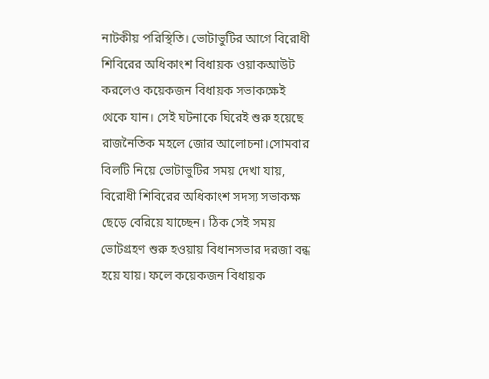নাটকীয় পরিস্থিতি। ভোটাভুটির আগে বিরোধী শিবিরের অধিকাংশ বিধায়ক ওয়াকআউট করলেও কয়েকজন বিধায়ক সভাকক্ষেই থেকে যান। সেই ঘটনাকে ঘিরেই শুরু হয়েছে রাজনৈতিক মহলে জোর আলোচনা।সোমবার বিলটি নিয়ে ভোটাভুটির সময় দেখা যায়, বিরোধী শিবিরের অধিকাংশ সদস্য সভাকক্ষ ছেড়ে বেরিয়ে যাচ্ছেন। ঠিক সেই সময় ভোটগ্রহণ শুরু হওয়ায় বিধানসভার দরজা বন্ধ হয়ে যায়। ফলে কয়েকজন বিধায়ক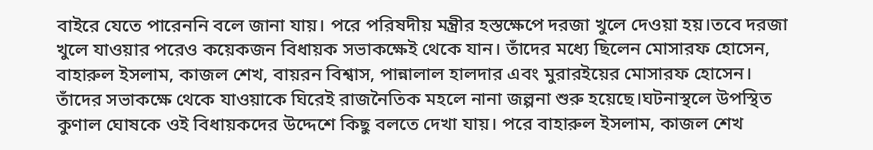বাইরে যেতে পারেননি বলে জানা যায়। পরে পরিষদীয় মন্ত্রীর হস্তক্ষেপে দরজা খুলে দেওয়া হয়।তবে দরজা খুলে যাওয়ার পরেও কয়েকজন বিধায়ক সভাকক্ষেই থেকে যান। তাঁদের মধ্যে ছিলেন মোসারফ হোসেন, বাহারুল ইসলাম, কাজল শেখ, বায়রন বিশ্বাস, পান্নালাল হালদার এবং মুরারইয়ের মোসারফ হোসেন। তাঁদের সভাকক্ষে থেকে যাওয়াকে ঘিরেই রাজনৈতিক মহলে নানা জল্পনা শুরু হয়েছে।ঘটনাস্থলে উপস্থিত কুণাল ঘোষকে ওই বিধায়কদের উদ্দেশে কিছু বলতে দেখা যায়। পরে বাহারুল ইসলাম, কাজল শেখ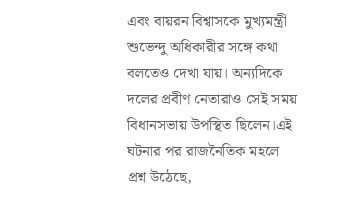এবং বায়রন বিশ্বাসকে মুখ্যমন্ত্রী শুভেন্দু অধিকারীর সঙ্গে কথা বলতেও দেখা যায়। অন্যদিকে দলের প্রবীণ নেতারাও সেই সময় বিধানসভায় উপস্থিত ছিলেন।এই ঘটনার পর রাজনৈতিক মহলে প্রশ্ন উঠেছে,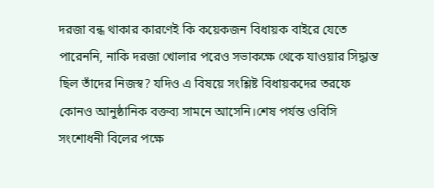দরজা বন্ধ থাকার কারণেই কি কয়েকজন বিধায়ক বাইরে যেতে পারেননি, নাকি দরজা খোলার পরেও সভাকক্ষে থেকে যাওয়ার সিদ্ধান্ত ছিল তাঁদের নিজস্ব? যদিও এ বিষয়ে সংশ্লিষ্ট বিধায়কদের তরফে কোনও আনুষ্ঠানিক বক্তব্য সামনে আসেনি।শেষ পর্যন্ত ওবিসি সংশোধনী বিলের পক্ষে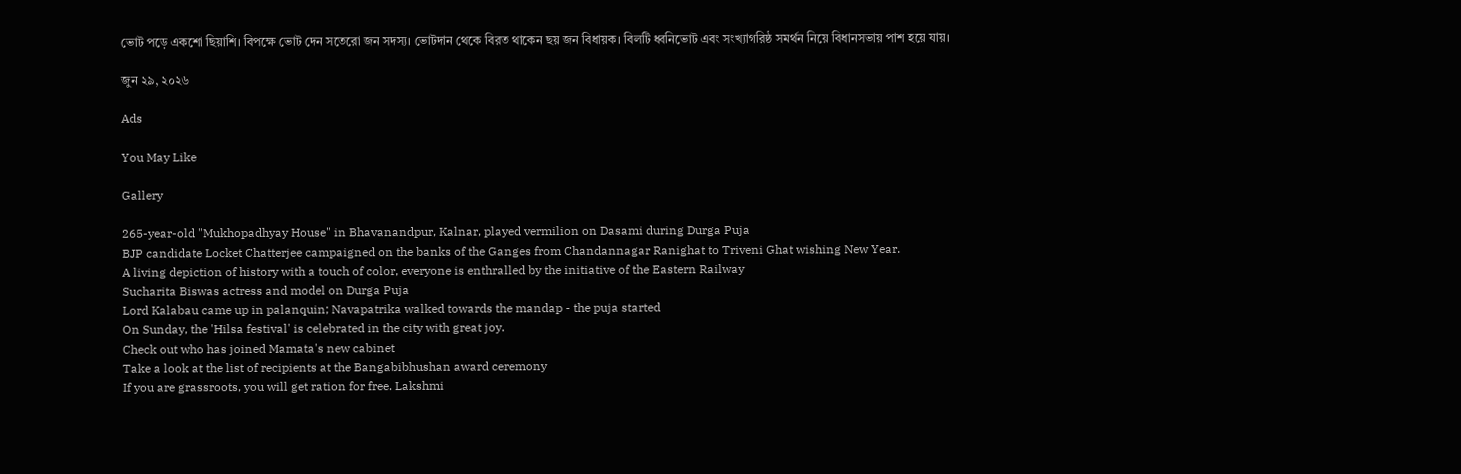ভোট পড়ে একশো ছিয়াশি। বিপক্ষে ভোট দেন সতেরো জন সদস্য। ভোটদান থেকে বিরত থাকেন ছয় জন বিধায়ক। বিলটি ধ্বনিভোট এবং সংখ্যাগরিষ্ঠ সমর্থন নিয়ে বিধানসভায় পাশ হয়ে যায়।

জুন ২৯, ২০২৬

Ads

You May Like

Gallery

265-year-old "Mukhopadhyay House" in Bhavanandpur, Kalnar, played vermilion on Dasami during Durga Puja
BJP candidate Locket Chatterjee campaigned on the banks of the Ganges from Chandannagar Ranighat to Triveni Ghat wishing New Year.
A living depiction of history with a touch of color, everyone is enthralled by the initiative of the Eastern Railway
Sucharita Biswas actress and model on Durga Puja
Lord Kalabau came up in palanquin; Navapatrika walked towards the mandap - the puja started
On Sunday, the 'Hilsa festival' is celebrated in the city with great joy.
Check out who has joined Mamata's new cabinet
Take a look at the list of recipients at the Bangabibhushan award ceremony
If you are grassroots, you will get ration for free. Lakshmi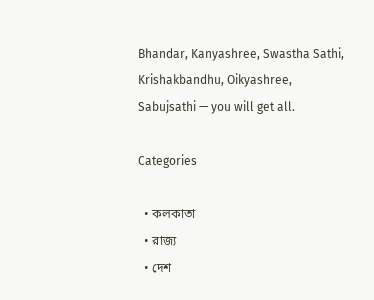Bhandar, Kanyashree, Swastha Sathi, Krishakbandhu, Oikyashree, Sabujsathi — you will get all.

Categories

  • কলকাতা
  • রাজ্য
  • দেশ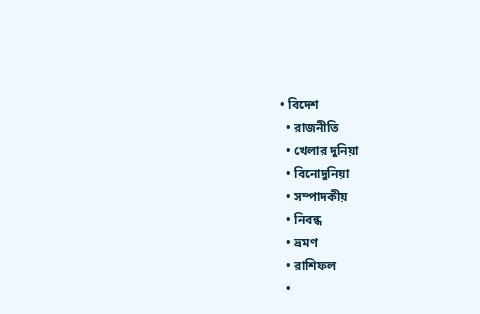• বিদেশ
  • রাজনীতি
  • খেলার দুনিয়া
  • বিনোদুনিয়া
  • সম্পাদকীয়
  • নিবন্ধ
  • ভ্রমণ
  • রাশিফল
  •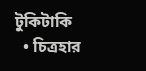টুকিটাকি
  • চিত্রহার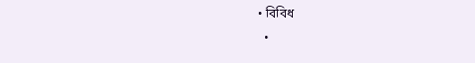• বিবিধ
  •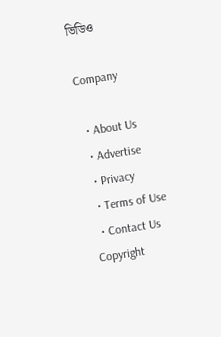ভিডিও

Company

  • About Us
  • Advertise
  • Privacy
  • Terms of Use
  • Contact Us
Copyright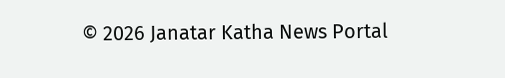© 2026 Janatar Katha News Portal